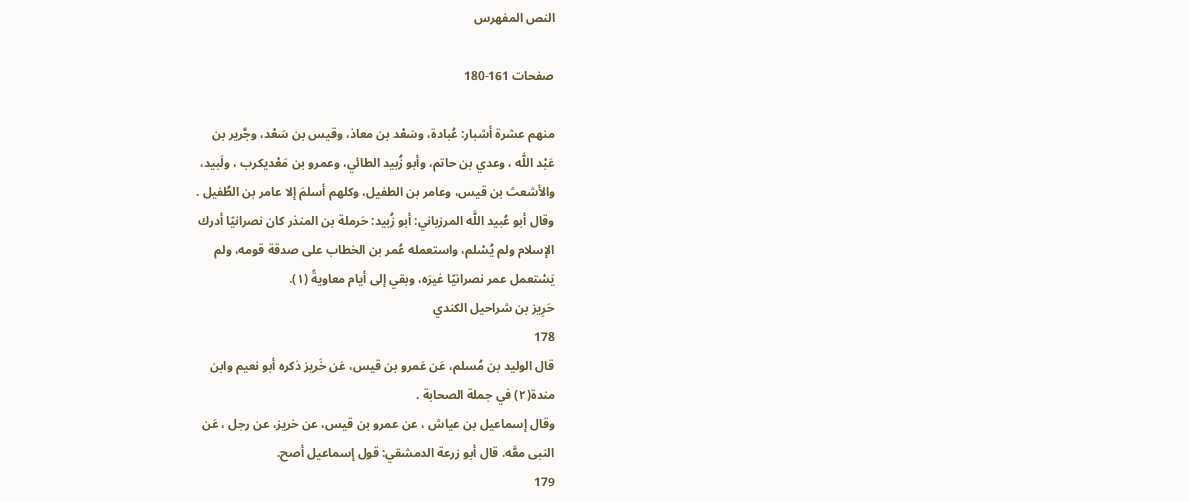النص المفهرس

صفحات 161-180

منهم عشرة أشبار: عُبادة، وسَعْد بن معاذ، وقيس بن سَعْد، وجَّرير بن
عَبْد اللَّه ، وعدي بن حاتم، وأبو زُبيد الطائي، وعمرو بن مَعْديكرب ، ولَبيد،
والأشعث بن قيس، وعامر بن الطفيل، وكلهم أسلمَ إلا عامر بن الطُفيل .
وقال أبو عُبيد اللَّه المرزباني: أبو زُبيد: حَرملة بن المنذر كان نصرانيًا أدرك
الإسلام ولم يُسْلم، واستعمله عُمر بن الخطاب على صدقة قومه، ولم
يَسْتعمل عمر نصرانيًا غيرَه، وبقي إلى أيام معاويةً (١).
حَرِيز بن شراحيل الكندي
178
قال الوليد بن مُسلم، عَن عَمرو بن قيس، عَن خَریز ذكره أبو نعيم وابن
مندة(٢) في جملة الصحابة .
وقال إسماعيل بن عياش ، عن عمرو بن قیس، عن خریز، عن رجل ، عَن
النبى معَّه. قال أبو زرعة الدمشقي: قول إسماعيل أصح.
179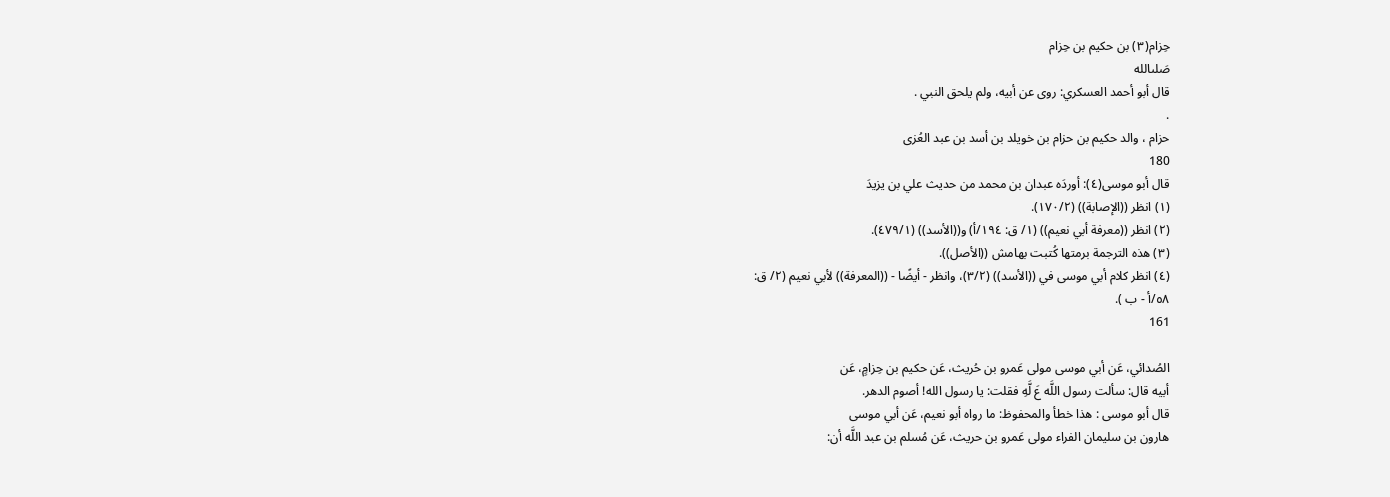حِزام(٣) بن حكيم بن حِزام
صَلىالله
قال أبو أحمد العسكري: روی عن أبيه، ولم يلحق النبي .
.
حزام ، والد حكيم بن حزام بن خويلد بن أسد بن عبد العُزی
180
قال أبو موسى(٤): أوردَه عبدان بن محمد من حديث علي بن يزيدَ
(١) انظر ((الإصابة)) (١٧٠/٢).
(٢) انظر ((معرفة أبي نعيم)) (١/ ق: ١٩٤/أ) و((الأسد)) (٤٧٩/١).
(٣) هذه الترجمة برمتها كُتبت بهامش ((الأصل)).
(٤) انظر كلام أبي موسى في ((الأسد)) (٣/٢)، وانظر - أيضًا - ((المعرفة)) لأبي نعيم (٢/ ق:
٥٨/أ - ب ).
161

الصُدائي، عَن أبي موسى مولى عَمرو بن حُريث، عَن حكيم بن حِزامٍ، عَن
أبيه قال: سألت رسول اللَّه عَ لَّهِ فقلت: يا رسول الله! أصوم الدهر.
قال أبو موسى : هذا خطأ والمحفوظ: ما رواه أبو نعيم، عَن أبي موسى
هارون بن سليمان الفراء مولى عَمرو بن حريث، عَن مُسلم بن عبد اللَّه أن: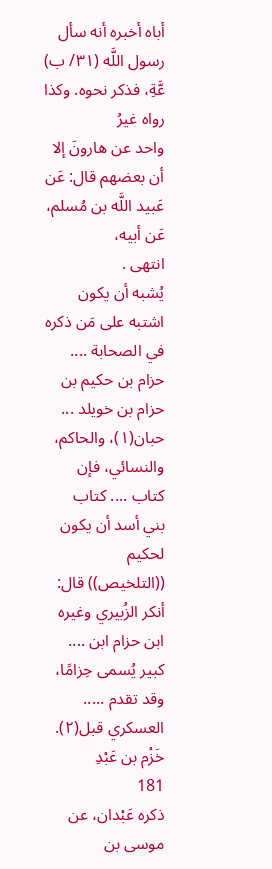أباه أخبره أنه سأل رسول اللَّه (٣١/ ب) عَّةِ، فذكر نحوه. وكذا رواه غيرُ
واحد عن هارونَ إلا أن بعضهم قال: عَن عَبيد اللَّه بن مُسلم، عَن أبيه،
انتھی .
يُشبه أن يكون اشتبه على مَن ذكره في الصحابة .... حزام بن حكيم بن
حزام بن خويلد ... حبان(١)، والحاكم، والنسائي، فإن كتاب .... کتاب
بني أسد أن يكون لحكيم
((التلخيص)) قال: أنكر الزُبيري وغيره
ابن حزام ابن .... كبير يُسمى حِزامًا، وقد تقدم ..... العسكري قبل(٢).
خَزْم بن عَبْدِ
181
ذكره عَبْدان، عن موسى بن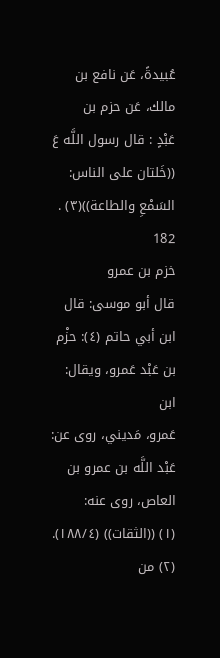عُبيدةً، عَن نافع بن مالك، عَن حزم بن
عَبْدٍ : قال رسول اللَّه عَ ((خَلتان على الناس: السَمْعِ والطاعة))(٣) .
182
خزم بن عمرو
قال أبو موسى: قال ابن أبي حاتم (٤): حزْم بن عَبْد عَمرو، ويقال: ابن
عَمرو، مَديني، روى عن: عَبْد اللَّه بن عمرو بن العاص، روى عنه:
(١) ((الثقات)) (١٨٨/٤).
(٢) من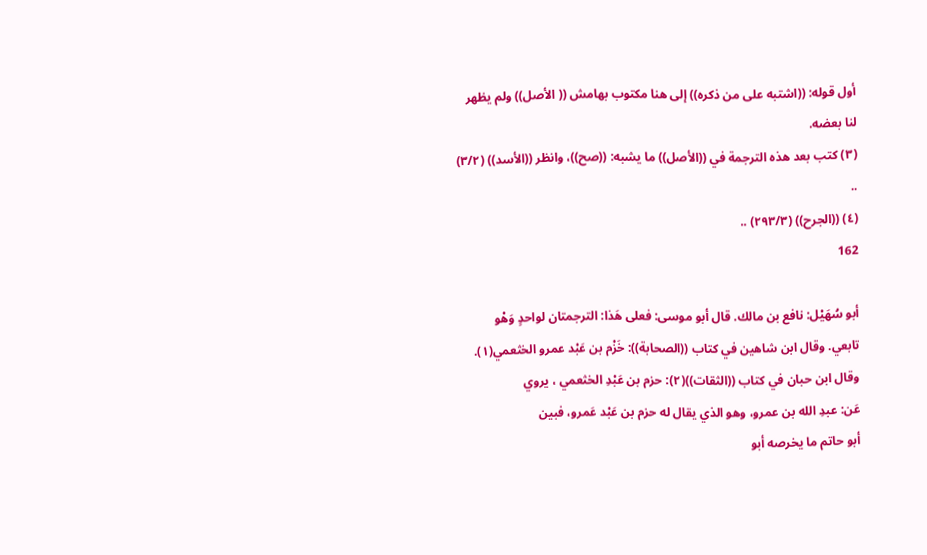أول قوله: ((اشتبه على من ذكره)) إلى هنا مكتوب بهامش (( الأصل)) ولم يظهر لنا بعضه.
(٣) كتب بعد هذه الترجمة في ((الأصل)) ما يشبه: ((صح))، وانظر ((الأسد)) (٣/٢) ..
(٤) ((الجرح)) (٢٩٣/٣) ..
162

أبو سُهَيْل: نافع بن مالك. قال أبو موسى: فعلى هَذا: الترجمتان لواحدٍ وَهْو
تابعي. وقال ابن شاهين في كتاب ((الصحابة)): خَزْم بن عَبْد عمرو الخثعمي(١).
وقال ابن حبان في كتاب ((الثقات))(٢): حزم بن عَبْدِ الخثعمي ، يروي
عَن: عبدِ الله بن عمرو، وهو الذي يقال له حزم بن عَبْد عَمرو، فبين
أبو حاتم ما يخرصه أبو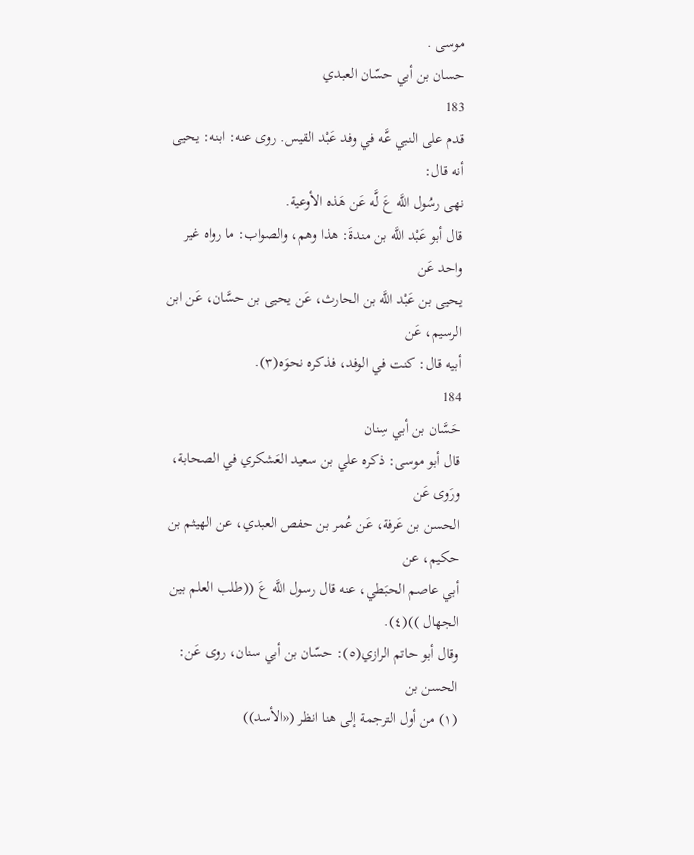موسى .
حسان بن أبي حسّان العبدي
183
قدم على النبي عَّه في وفد عَبْد القيس. روى عنه: ابنه: يحيى أنه قال:
نهى رسُول اللَّه عَ لَّه عَن هَذه الأوعية.
قال أبو عَبْد اللَّه بن مندةَ: هذا وهم، والصواب: ما رواه غير واحد عَن
يحيى بن عَبْد اللَّه بن الحارث، عَن يحيى بن حسَّان، عَن ابن الرسيم، عَن
أبيه قال: كنت في الوفد، فذكره نحوَه(٣).
184
حَسَّان بن أبي سِنان
قال أبو موسى: ذكره علي بن سعيد العَشكري في الصحابة، ورَوی عَن
الحسن بن عَرفة، عَن عُمر بن حفص العبدي، عن الهيثم بن حكيم، عن
أبي عاصم الحبَطي، عنه قال رسول اللَّه عَ ((طلب العلم بين
الجهال ))(٤).
وقال أبو حاتم الرازي(٥): حسّان بن أبي سنان، روى عَن: الحسن بن
(١) من أول الترجمة إلى هنا انظر («الأسد))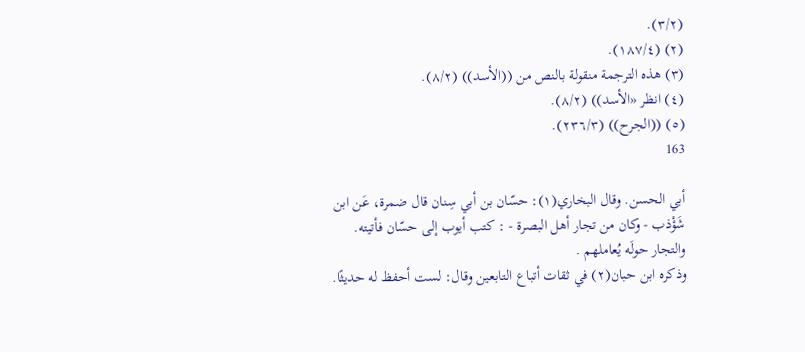(٣/٢).
(٢) (١٨٧/٤).
(٣) هذه الترجمة منقولة بالنص من ((الأسد)) (٨/٢).
(٤) انظر «الأسد)) (٨/٢).
(٥) ((الجرح)) (٢٣٦/٣).
163

أبي الحسن. وقال البخاري(١): حسّان بن أبي سِنان قال ضمرة، عَن ابن
شَؤْذب - وكان من تجار أهل البصرة - : كتب أيوب إلى حسّان فأتيته.
والتجار حولَه يُعاملهم .
وذكره ابن حبان(٢) في ثقات أتباع التابعين وقال: لست أحفظ له حديثًا.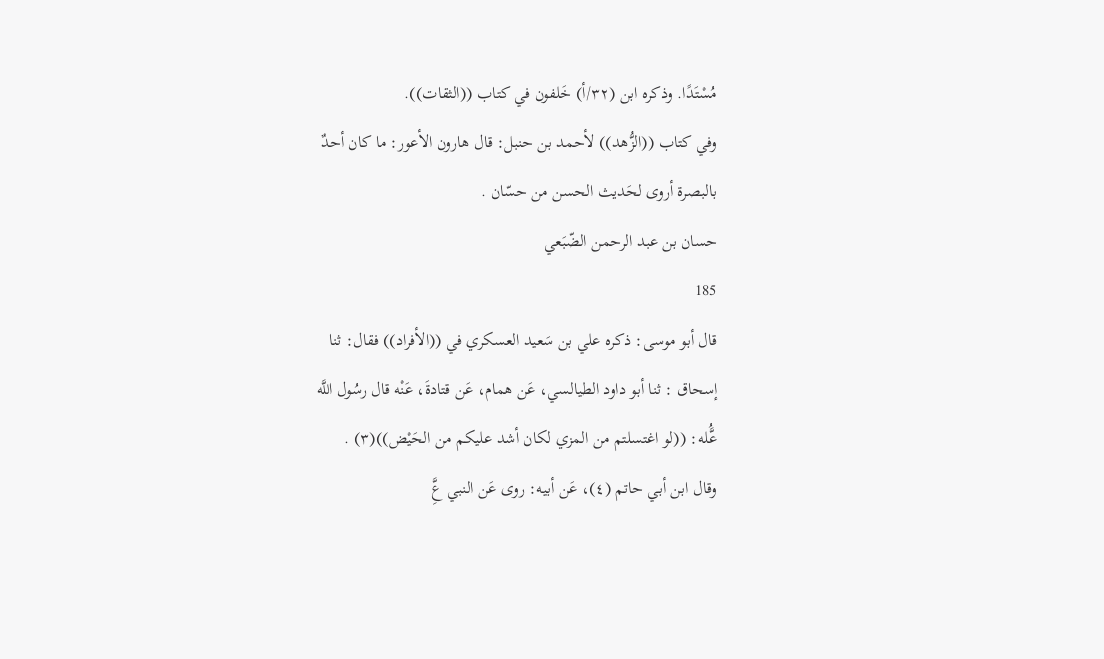مُسْتَدًا. وذكره ابن (٣٢/أ) خَلفون في كتاب ((الثقات)).
وفي كتاب ((الزُّهد)) لأحمد بن حنبل: قال هارون الأعور: ما كان أحدٌ
بالبصرة أروى لحَديث الحسن من حسّان .
حسان بن عبد الرحمن الضّبَعي
185
قال أبو موسى: ذكره علي بن سَعيد العسكري في ((الأفراد)) فقال: ثنا
إسحاق : ثنا أبو داود الطيالسي، عَن همام، عَن قتادةَ، عَنْه قال رسُول اللَّه
عَُّله: ((لو اغتسلتم من المزي لكان أشد عليكم من الحَيْض))(٣) .
وقال ابن أبي حاتم (٤)، عَن أبيه: روى عَن النبي عَِّ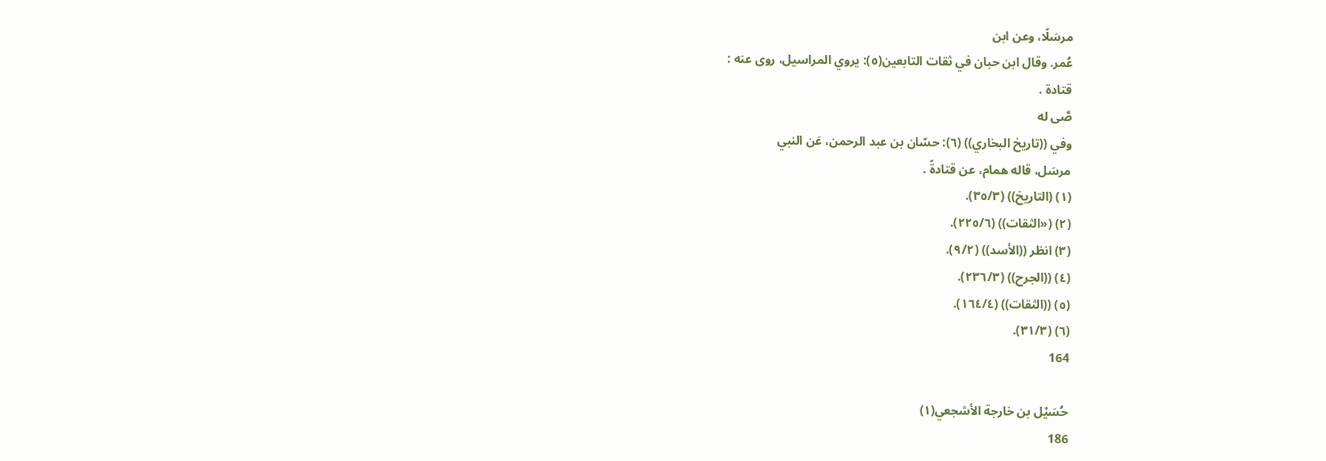مرسَلًا، وعن ابن
عُمر. وقال ابن حبان في ثقات التابعين(٥): يروي المراسيل، روى عنه :
قتادة .
صَّى له
وفي ((تاريخ البخاري)) (٦): حسّان بن عبد الرحمن، عَن النبي
مرسَل، قاله همام، عن قتادةً .
(١) (التاريخ)) (٣٥/٣).
(٢) («الثقات)) (٢٢٥/٦).
(٣) انظر ((الأسد)) (٩/٢).
(٤) ((الجرح)) (٢٣٦/٣).
(٥) ((الثقات)) (١٦٤/٤).
(٦) (٣١/٣).
164

حُسَيْل بن خارجة الأشجعي(١)
186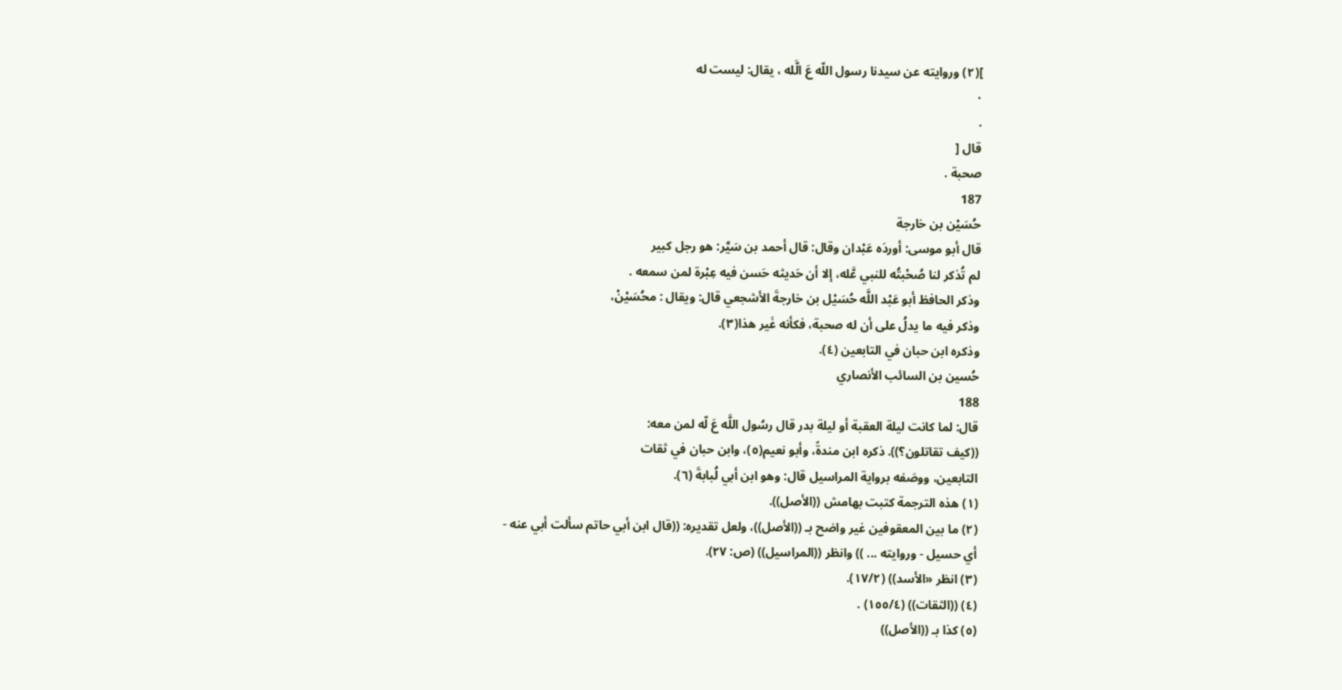](٢) وروايته عن سيدنا رسول اللّه عَ الَّله ، يقال: ليست له
٠
.
قال [
صحبة .
187
حُسَيْن بن خارجة
قال أبو موسى: أوردَه عَبْدان وقال: قال أحمد بن سَيَّر: هو رجل كبير
لم تُذكر لنا صُحْبتُه للنبي عَّله، إلا أن حَديثه حَسن فيه عِبْرة لمن سمعه .
وذكر الحافظ أبو عَبْد اللَّه حُسَيْل بن خارجةَ الأشجعي قال: ويقال : محُسَيْنْ،
وذكر فيه ما يدلُ على أن له صحبة، فكأنه غَير هذا(٣).
وذكره ابن حبان في التابعين (٤).
حُسين بن السائب الأنصاري
188
قال: لما كانت ليلة العقبة أو ليلة بدر قال رسُول اللَّه عَ لّه لمن معه:
((كيف تقاتلون؟)). ذكره ابن مندةً، وأبو نعيم(٥)، وابن حبان في ثقات
التابعين، ووصَفه برواية المراسيل قال: وهو ابن أبي لُبابةَ (٦).
(١) هذه الترجمة كتبت بهامش ((الأصل)).
(٢) ما بين المعقوفين غير واضح بـ ((الأصل))، ولعل تقديره: ((قال ابن أبي حاتم سألت أبي عنه -
أي حسيل - وروايته ... )) وانظر ((المراسيل)) (ص: ٢٧).
(٣) انظر «الأسد)) (١٧/٢).
(٤) ((الثقات)) (١٥٥/٤) .
(٥) كذا بـ ((الأصل))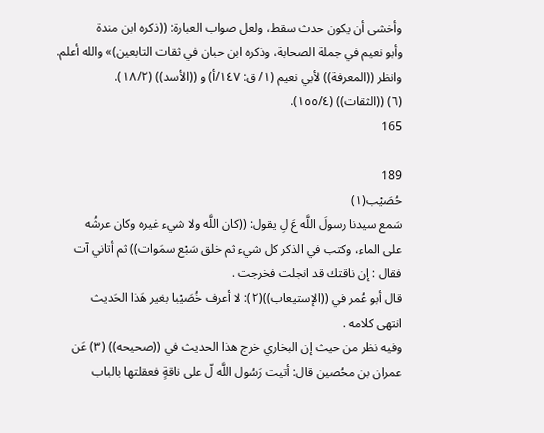وأخشى أن يكون حدث سقط، ولعل صواب العبارة: ((ذكره ابن مندة
وأبو نعيم في جملة الصحابة، وذكره ابن حبان في ثقات التابعين)» والله أعلم.
وانظر ((المعرفة)) لأبي نعيم (١/ ق: ١٤٧/أ) و ((الأسد)) (١٨/٢).
(٦) ((الثقات)) (١٥٥/٤).
165

189
حُصَيْب(١)
سَمع سيدنا رسولَ اللَّه عَ لِ يقول: ((كان اللَّه ولا شيء غيره وكان عرشُه
على الماء، وكتب في الذكر كل شيء ثم خلق سَبْع سمَوات)) ثم أتاني آت
فقال : إن ناقتك قد انجلت فخرجت .
قال أبو عُمر في ((الإستيعاب))(٢): لا أعرف خُصَيْبا بغير هَذا الحَديث
انتھی کلامه .
وفيه نظر من حيث إن البخاري خرج هذا الحديث في ((صحيحه)) (٣) عَن
عمران بن محُصين قال: أتيت رَسُول اللَّه لّ على ناقةٍ فعقلتها بالباب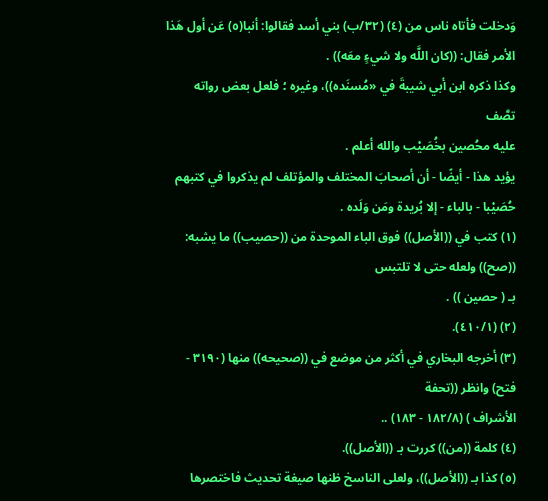وَدخلت فأتاه ناس من (٤) (٣٢/ب) بني أسد فقالوا: أنبا(٥) عَن أول هَذا
الأمر فقال: ((كان اللَّه ولا شيءٍ معَه)) .
وكذا ذكره ابن أبي شيبةَ في «مُسنَده))، وغيره ؛ فلعل بعض رواته تصَّف
عليه محُصين بخُصَيْب والله أعلم .
يؤيد هذا - أيضًا - أن أصحابَ المختلف والمؤتلف لم يذكروا في كتبهم
حُصَيْبا - بالباء - إلا بُريدة ومَن وَلَده .
(١) كتب في ((الأصل)) فوق الباء الموحدة من ((حصيب)) ما يشبه: ((صح)) ولعله حتى لا تلتبس
بـ ( حصین )) .
(٢) (٤١٠/١).
(٣) أخرجه البخاري في أكثر من موضع في ((صحيحه)) منها (٣١٩٠ - فتح) وانظر ((تحفة
الأشراف ) (١٨٢/٨ - ١٨٣) ..
(٤) كلمة ((من)) كررت بـ ((الأصل)).
(٥) كذا بـ ((الأصل))، ولعلى الناسخ ظنها صيغة تحديث فاختصرها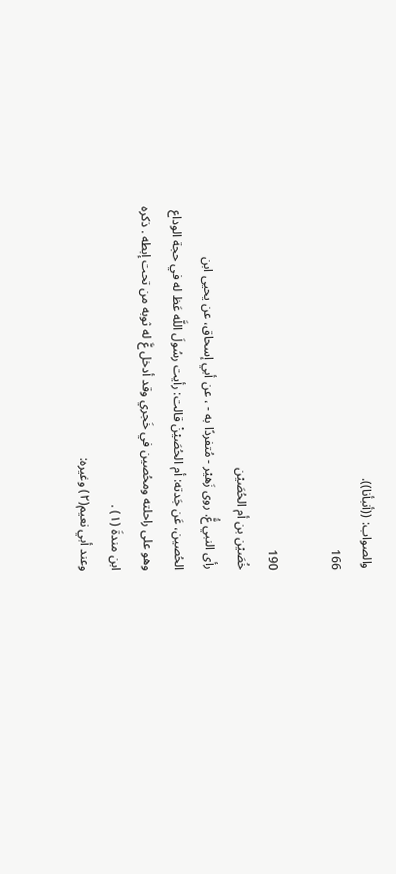والصواب: ((أنبأنا)).
166

190
خُصَيْن بن أم الحُصَيْن
رأى النبي عَُّ. روى زَهيْر - مُتفردًا به - ، عن أبي إسحاق، عن يحيى ابن
الحُصين، عَن جَدته: أم الحُصَيْنْ قالت: رأيت رسُولَ اللَّه عَظ له في حجة الوداع
وهو على راحلته ومحُصين في خَجري وقد أدخل عَّ له ثوبه من تحت إبطه . ذكره
ابن مندةَ (١) .
وعند أبي نعيم(٢) وغيره: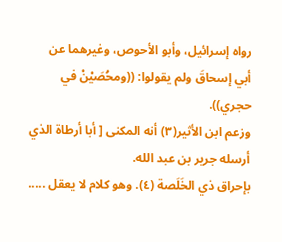رواه إسرائيل، وأبو الأحوص، وغيرهما عن
أبي إسحاقَ ولم يقولوا: ((ومحُصَيْنْ في حجري)).
وزعم ابن الأثير(٣) أنه المكنى [ أبا أرطاة الذي أرسله جرير بن عبد الله.
بإحراق ذي الخَلَصة (٤). وهو كلام لا يعقل .....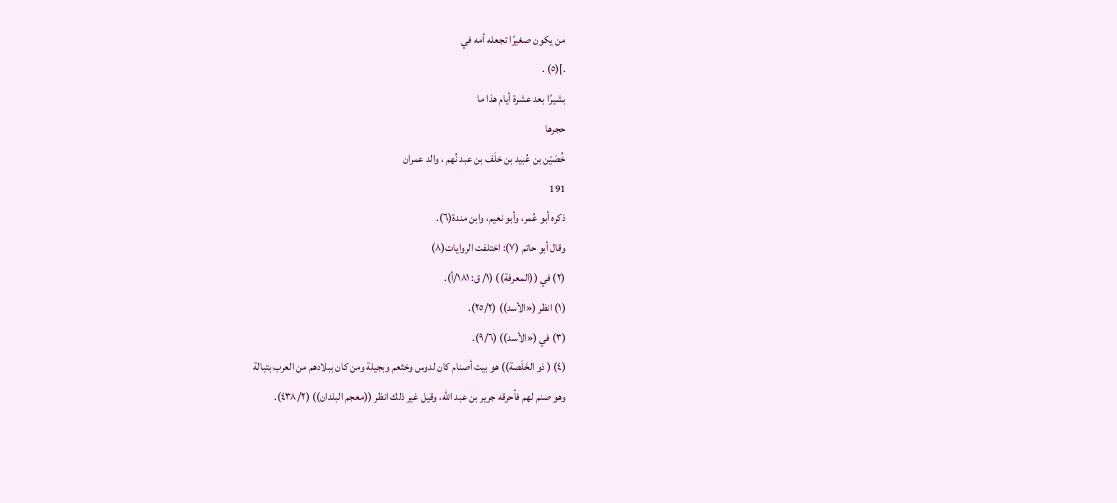من يكون صغيرًا تجعله أمه في
.](٥) .
بشيرًا بعد عشرة أيام هذا ما
حجرها
خُصَيْن بن عُبيد بن خلَف بن عبد نُهم ، والد عمران
191
ذكره أبو عُمر، وأبو نعيم، وابن مندة(٦).
وقال أبو حاتم (٧): اختلفت الروايات(٨)
(٢) في ((المعرفة)) (١/ ق: ١٨١/أ).
(١) انظر («الأسد)) (٢٥/٢).
(٣) في («الأسد)) (٩/٦).
(٤) ( ذو الخَلَصة)) هو بيت أصنام كان لدوس وخثعم وبجيلة ومن كان ببلادهم من العرب بتبالة
وهو صنم لهم فأحرقه جرير بن عبد الله، وقيل غير ذلك انظر ((معجم البلدان)) (٤٣٨/٢).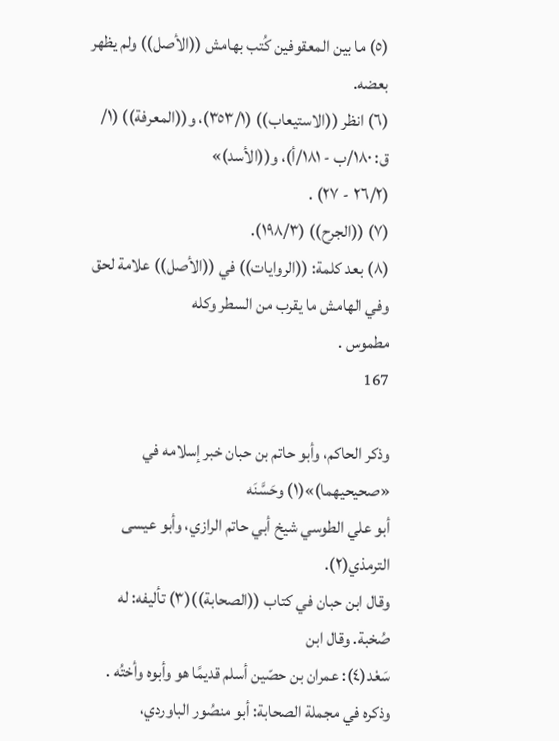(٥) ما بين المعقوفين كُتب بهامش ((الأصل)) ولم يظهر بعضه.
(٦) انظر ((الاستيعاب)) (٣٥٣/١)، و((المعرفة)) (١/ ق: ١٨٠/ب - ١٨١/أ)، و((الأسد)»
(٢٦/٢ - ٢٧) .
(٧) ((الجرح)) (١٩٨/٣).
(٨) بعد كلمة: ((الروايات)) في ((الأصل)) علامة لحق وفي الهامش ما يقرب من السطر وكله
مطموس .
167

وذكر الحاكم، وأبو حاتم بن حبان خبر إسلامه في «صحيحيهما)»(١) وحَسَّنَه
أبو علي الطوسي شيخ أبي حاتم الرازي، وأبو عيسى الترمذي(٢).
وقال ابن حبان في كتاب ((الصحابة))(٣) تأليفه: له صُخبة. وقال ابن
سَعْد(٤): عمران بن حصّين أسلم قديمًا هو وأبوه وأختُه .
وذكره في مجملة الصحابة: أبو منصُور الباوردي،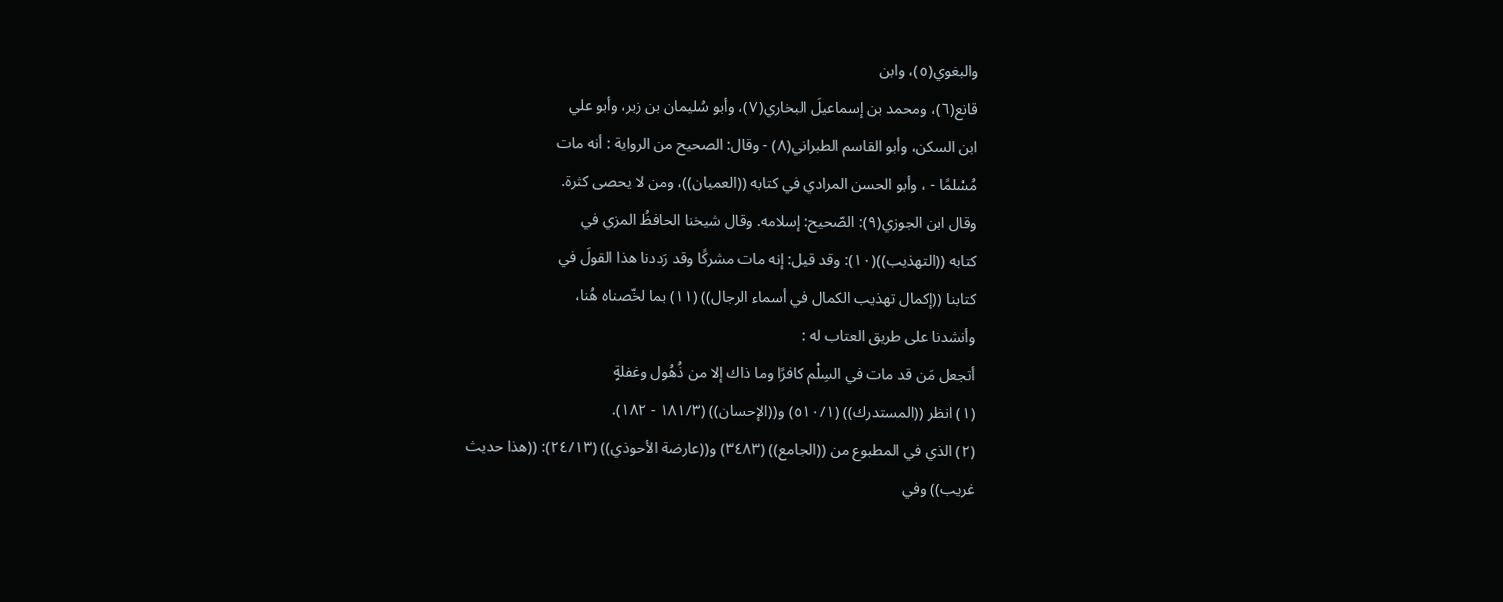والبغوي(٥)، وابن
قانع(٦)، ومحمد بن إسماعيلَ البخاري(٧)، وأبو سُليمان بن زبر، وأبو علي
ابن السكن، وأبو القاسم الطبراني(٨) - وقال: الصحيح من الرواية : أنه مات
مُسْلمًا - ، وأبو الحسن المرادي في كتابه ((العميان))، ومن لا يحصى كثرة.
وقال ابن الجوزي(٩): الصّحيح: إسلامه. وقال شيخنا الحافظُ المزي في
كتابه ((التهذيب))(١٠): وقد قيل: إنه مات مشركًا وقد رَددنا هذا القولَ في
كتابنا ((إكمال تهذيب الكمال في أسماء الرجال)) (١١) بما لخّصناه هُنا،
وأنشدنا على طريق العتاب له :
أتجعل مَن قد مات في السِلْم كافرًا وما ذاك إلا من ذُهُول وغفلةٍ
(١) انظر ((المستدرك)) (٥١٠/١) و((الإحسان)) (١٨١/٣ - ١٨٢).
(٢) الذي في المطبوع من ((الجامع)) (٣٤٨٣) و((عارضة الأحوذي)) (٢٤/١٣): ((هذا حديث
غريب)) وفي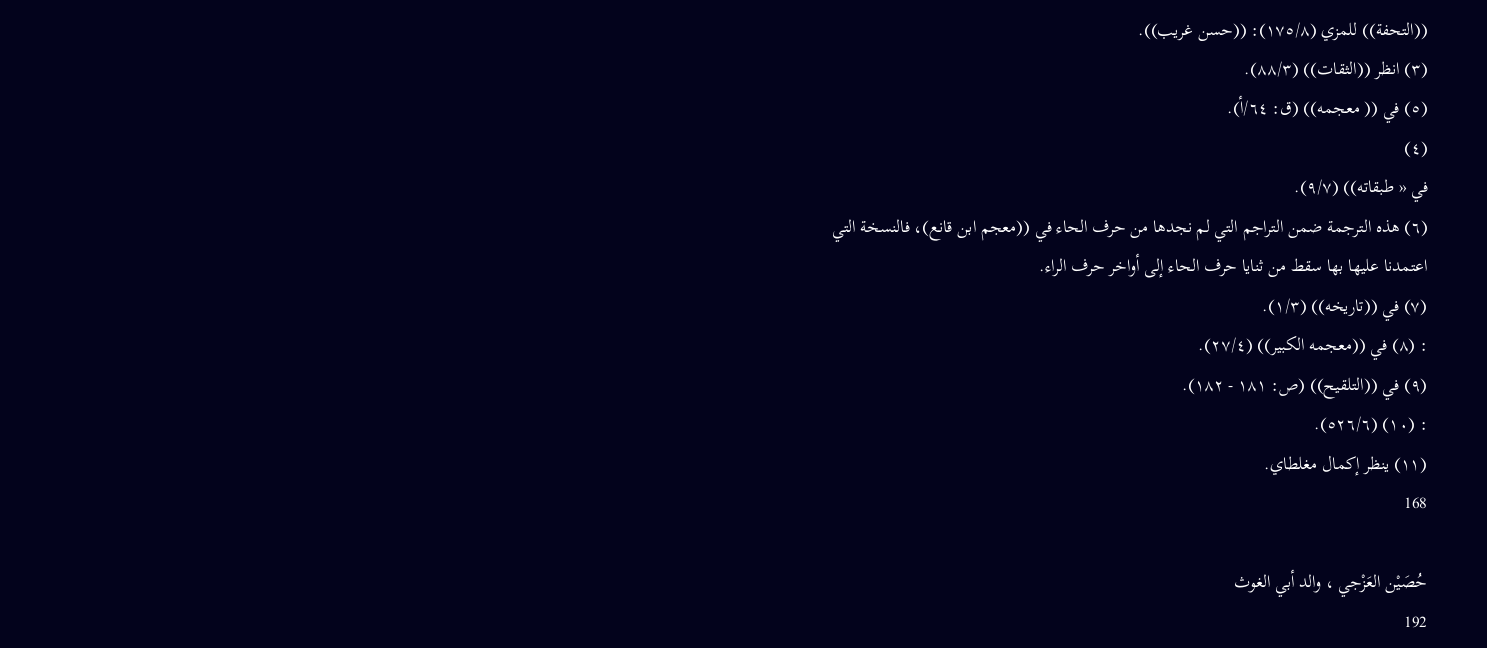((التحفة)) للمزي (١٧٥/٨): ((حسن غريب)).
(٣) انظر ((الثقات)) (٨٨/٣).
(٥) في (( معجمه)) (ق: ٦٤/أ).
(٤)
في « طبقاته)) (٩/٧).
(٦) هذه الترجمة ضمن التراجم التي لم نجدها من حرف الحاء في ((معجم ابن قانع)، فالنسخة التي
اعتمدنا عليها بها سقط من ثنايا حرف الحاء إلى أواخر حرف الراء.
(٧) في ((تاريخه)) (١/٣).
: (٨) في ((معجمه الكبير)) (٢٧/٤).
(٩) في ((التلقيح)) (ص: ١٨١ - ١٨٢).
: (١٠) (٥٢٦/٦).
(١١) ينظر إكمال مغلطاي.
168

حُصَيْن العَزْجي ، والد أبي الغوث
192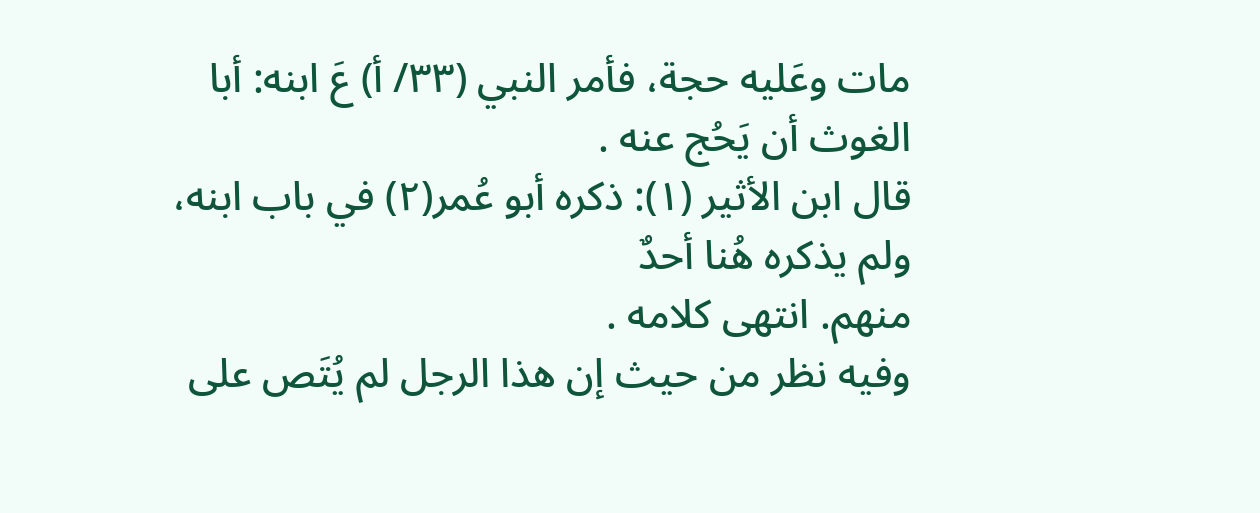مات وعَليه حجة، فأمر النبي (٣٣/ أ) عَ ابنه: أبا الغوث أن يَحُج عنه .
قال ابن الأثير (١): ذكره أبو عُمر(٢) في باب ابنه، ولم يذكره هُنا أحدٌ
منهم. انتھی کلامه .
وفيه نظر من حيث إن هذا الرجل لم يُتَص على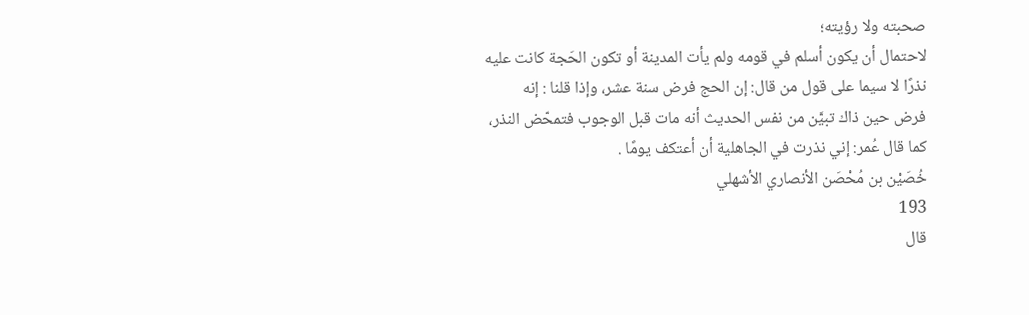صحبته ولا رؤيته؛
لاحتمال أن يكون أسلم في قومه ولم يأت المدينة أو تكون الحَجة كانت عليه
نذرًا لا سيما على قول من قال: إن الحج فرض سنة عشر، وإذا قلنا : إنه
فرض حين ذاك تبيَّن من نفس الحديث أنه مات قبل الوجوب فتمحّض النذر،
كما قال عُمر: إني نذرت في الجاهلية أن أعتكف يومًا .
خُصَيْن بن مُحْصَن الأنصاري الأشهلي
193
قال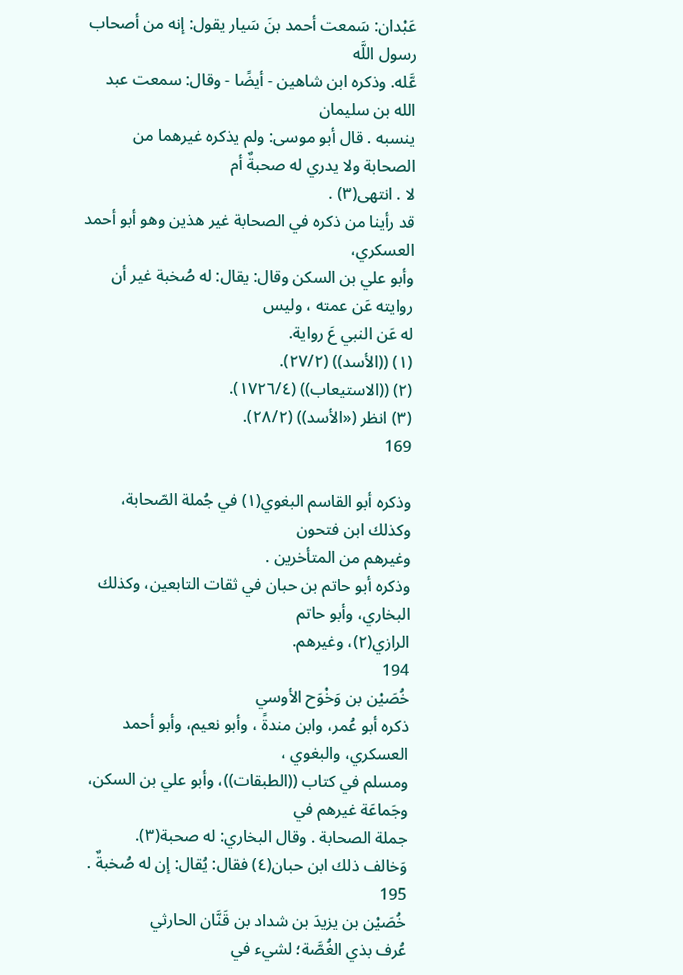عَبْدان: سَمعت أحمد بنَ سَيار يقول: إنه من أصحاب رسول اللَّه
عَّله. وذكره ابن شاهين - أيضًا - وقال: سمعت عبد الله بن سليمان
ينسبه . قال أبو موسى: ولم يذكره غيرهما من الصحابة ولا يدري له صحبةٌ أم
لا . انتھی(٣) .
قد رأينا من ذكره في الصحابة غير هذين وهو أبو أحمد العسكري،
وأبو علي بن السكن وقال: يقال: له صُخبة غير أن روايته عَن عمته ، وليس
له عَن النبي عَ رواية.
(١) ((الأسد)) (٢٧/٢).
(٢) ((الاستيعاب)) (١٧٢٦/٤).
(٣) انظر («الأسد)) (٢٨/٢).
169

وذكره أبو القاسم البغوي(١) في جُملة الصّحابة، وكذلك ابن فتحون
وغيرهم من المتأخرين .
وذكره أبو حاتم بن حبان في ثقات التابعين، وكذلك البخاري، وأبو حاتم
الرازي(٢)، وغيرهم.
194
خُصَيْن بن وَخْوَح الأوسي
ذكره أبو عُمر، وابن مندةً ، وأبو نعيم، وأبو أحمد العسكري، والبغوي ،
ومسلم في كتاب ((الطبقات))، وأبو علي بن السكن، وجَماعَة غيرهم في
جملة الصحابة . وقال البخاري: له صحبة(٣).
وَخالف ذلك ابن حبان(٤) فقال: يُقال: إن له صُخبةٌ .
195
خُصَيْن بن يزيدَ بن شداد بن قَنَّان الحارثي
عُرف بذي الغُصَّة؛ لشيء في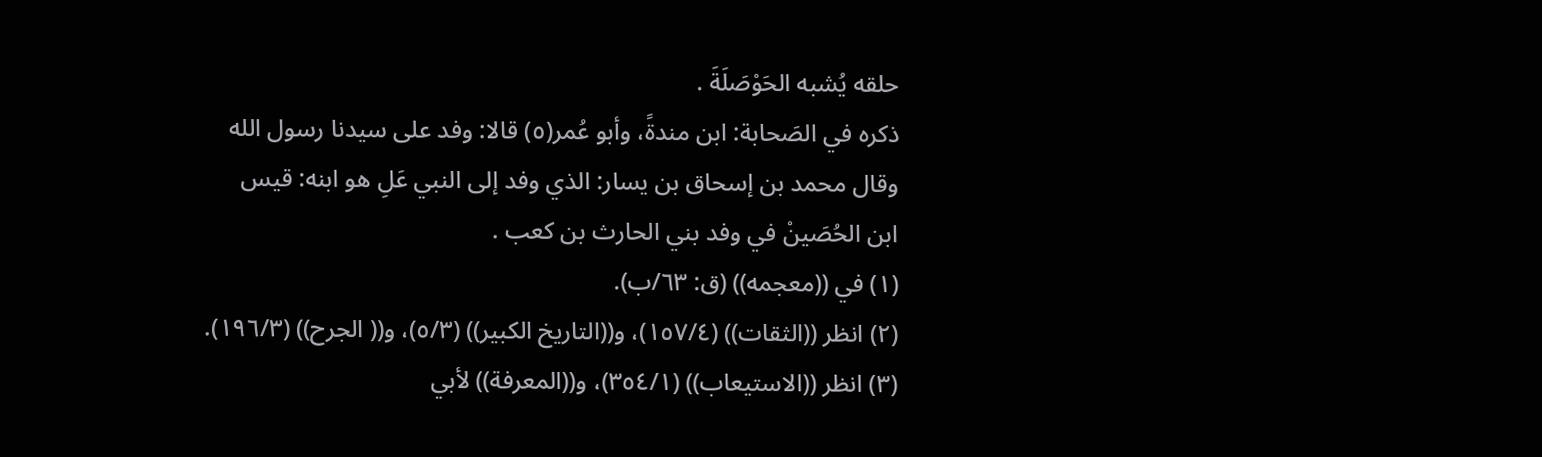حلقه يُشبه الحَوْصَلَةَ .
ذكره في الصَحابة: ابن مندةً، وأبو عُمر(٥) قالا: وفد على سيدنا رسول الله
وقال محمد بن إسحاق بن يسار: الذي وفد إلى النبي عَلِ هو ابنه: قيس
ابن الحُصَينْ في وفد بني الحارث بن كعب .
(١) في ((معجمه)) (ق: ٦٣/ب).
(٢) انظر ((الثقات)) (١٥٧/٤)، و((التاريخ الكبير)) (٥/٣)، و(( الجرح)) (١٩٦/٣).
(٣) انظر ((الاستيعاب)) (٣٥٤/١)، و((المعرفة)) لأبي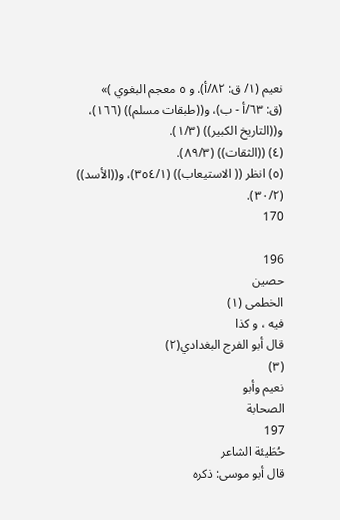نعيم (١/ ق: ٨٢/أ). و ٥ معجم البغوي )»
(ق: ٦٣/أ - ب)، و((طبقات مسلم)) (١٦٦)، و((التاريخ الكبير)) (١/٣).
(٤) ((الثقات)) (٨٩/٣).
(٥) انظر (( الاستيعاب)) (٣٥٤/١)، و((الأسد)) (٣٠/٢).
170

196
حصین
الخطمى (١)
فیه ، و كذا
قال أبو الفرج البغدادي(٢)
(٣)
نعيم وأبو
الصحابة
197
حُطَيئة الشاعر
قال أبو موسى: ذكره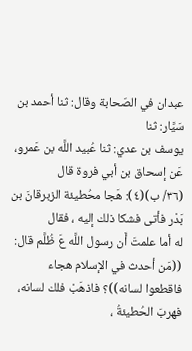عبدان في الصّحابة وقال: ثنا أحمد بن سَيَّار: ثنا
يوسف بن عدي: ثنا عُبيد اللَّه بن عَمرو، عَن إسحاق بن أبي فروة قال
(٣٦/ ب)(٤): هَجا محُطيئة الزبرقانَ بن بَدْر فأتى فشكا ذلك إليه ، فقال
له أما علمتَ أَن رسول اللَّه عَ ظُلَّم قال: ((مَن أحدث في الإسلام هجاء
فاقطعوا لسانه))؟ فاذهَبْ فلك لسانه، فهربَ الحُطيئةُ ،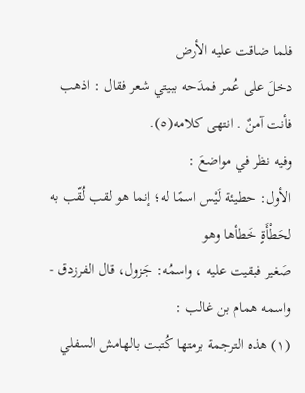فلما ضاقت عليه الأرض
دخلَ على عُمر فمدَحه ببيتي شعر فقال : اذهب فأنت آمنٌ . انتهى كلامه(٥).
وفيه نظر في مواضعَ :
الأول: حطيئة لَيْس اسمًا له؛ إنما هو لقب لُقّب به لحَطْأَةٍ خَطأها وهو
صَغير فبقيت عليه ، واسمُه: جَزول، قال الفرزدق - واسمه همام بن غالب :
(١) هذه الترجمة برمتها كُتبت بالهامش السفلي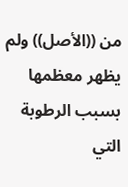من ((الأصل)) ولم يظهر معظمها بسبب الرطوبة
التي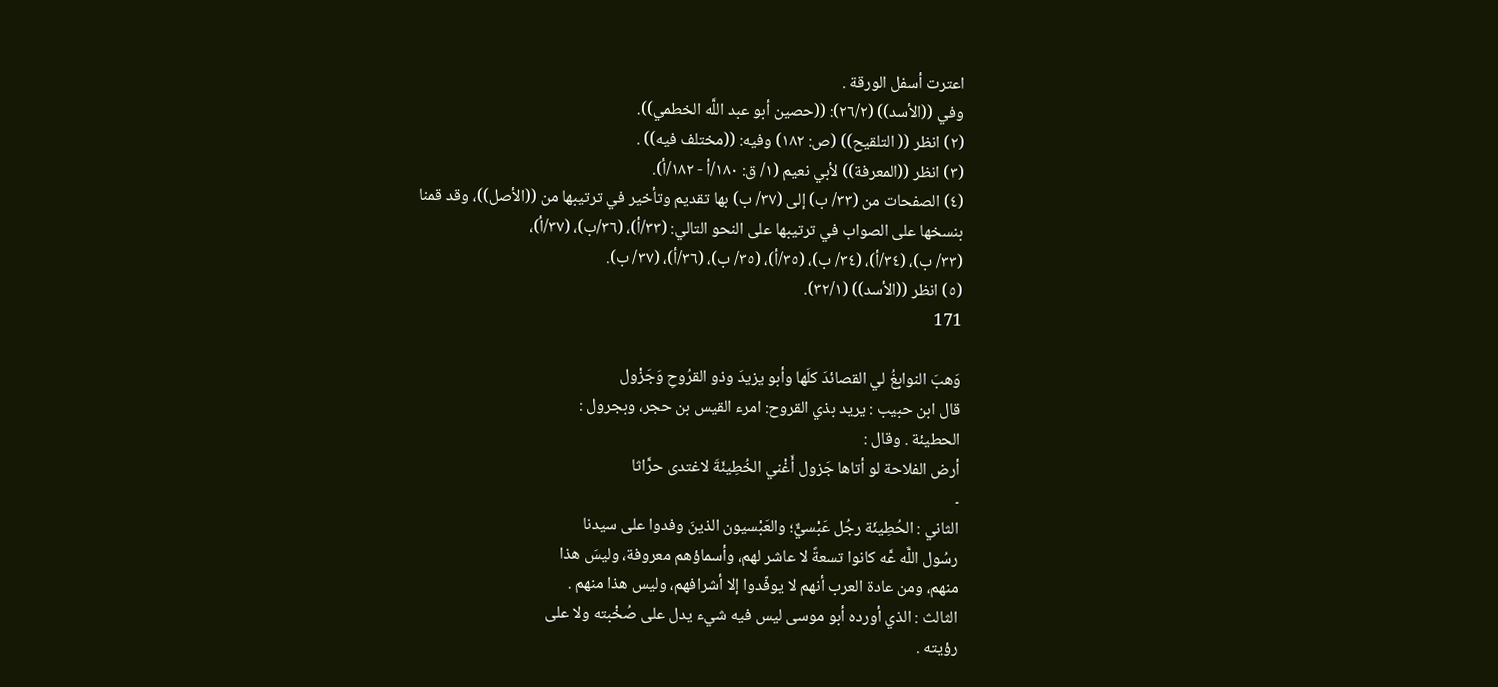اعترت أسفل الورقة .
وفي ((الأسد)) (٢٦/٢): ((حصين أبو عبد اللَّه الخطمي)).
(٢) انظر (( التلقيح)) (ص: ١٨٢) وفيه: ((مختلف فيه)) .
(٣) انظر ((المعرفة)) لأبي نعيم (١/ ق: ١٨٠/أ - ١٨٢/أ).
(٤) الصفحات من (٣٣/ ب) إلى (٣٧/ ب) بها تقديم وتأخير في ترتيبها من ((الأصل))، وقد قمنا
بنسخها على الصواب في ترتيبها على النحو التالي: (٣٣/أ)، (٣٦/ب)، (٣٧/أ)،
(٣٣/ ب)، (٣٤/أ)، (٣٤/ ب)، (٣٥/أ)، (٣٥/ ب)، (٣٦/أ)، (٣٧/ ب).
(٥) انظر ((الأسد)) (٣٢/١).
171

وَهبَ النوابِغُ لي القصائدَ كلَها وأبو يزيدَ وذو القرُوحِ وَجَزْول
قال ابن حبيب : يريد بذي القروح: امرء القيس بن حجر، وبجرول :
الحطيئة . وقال :
أرض الفلاحة لو أتاها جَزول أَغْني الخُطِيئَةَ لاغتدى حرَّاثا
۔
الثاني : الحُطِيئَة رجُل عَبْسيٌّ؛ والعَبْسيون الذينَ وفدوا على سيدنا
رسُول اللَّه عَّه كانوا تسعةً لا عاشر لهم، وأسماؤهم معروفة، وليسَ هذا
منهم، ومن عادة العرب أنهم لا يوفّدوا إلا أشرافهم، وليس هذا منهم .
الثالث : الذي أورده أبو موسى ليس فيه شيء يدل على صُخْبته ولا على
رؤيته .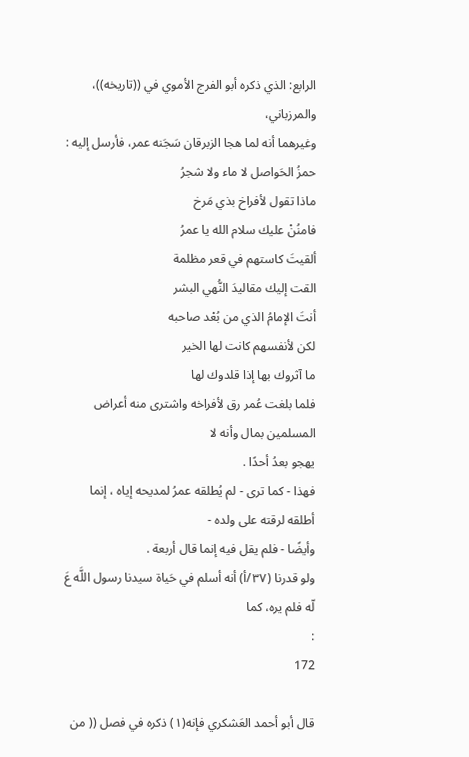الرابع: الذي ذكره أبو الفرج الأموي في ((تاريخه))، والمرزباني،
وغيرهما أنه لما هجا الزبرقان سَجَنه عمر، فأرسل إليه :
حمزُ الحَواصل لا ماء ولا شجرُ
ماذا تقول لأفراخ بذي مَرخ
فامنُنْ عليك سلام الله يا عمرُ
ألقيتَ كاستهم في قعر مظلمة
القت إليك مقاليدَ النُّهي البشر
أنتَ الإمامُ الذي من بُعْد صاحبه
لكن لأنفسهم كانت لها الخير
ما آثروك بها إذا قلدوك لها
فلما بلغت عُمر رق لأفراخه واشترى منه أعراض المسلمين بمال وأنه لا
يهجو بعدُ أحدًا .
فهذا - كما ترى - لم يُطلقه عمرُ لمديحه إياه ، إنما أطلقه لرقته على ولده -
وأيضًا - فلم يقل فيه إنما قال أربعة .
ولو قدرنا (٣٧/أ) أنه أسلم في حَياة سيدنا رسول اللَّه عَ لّه فلم يره، كما
:
172

قال أبو أحمد العَشكري فإنه(١) ذكره في فصل (( من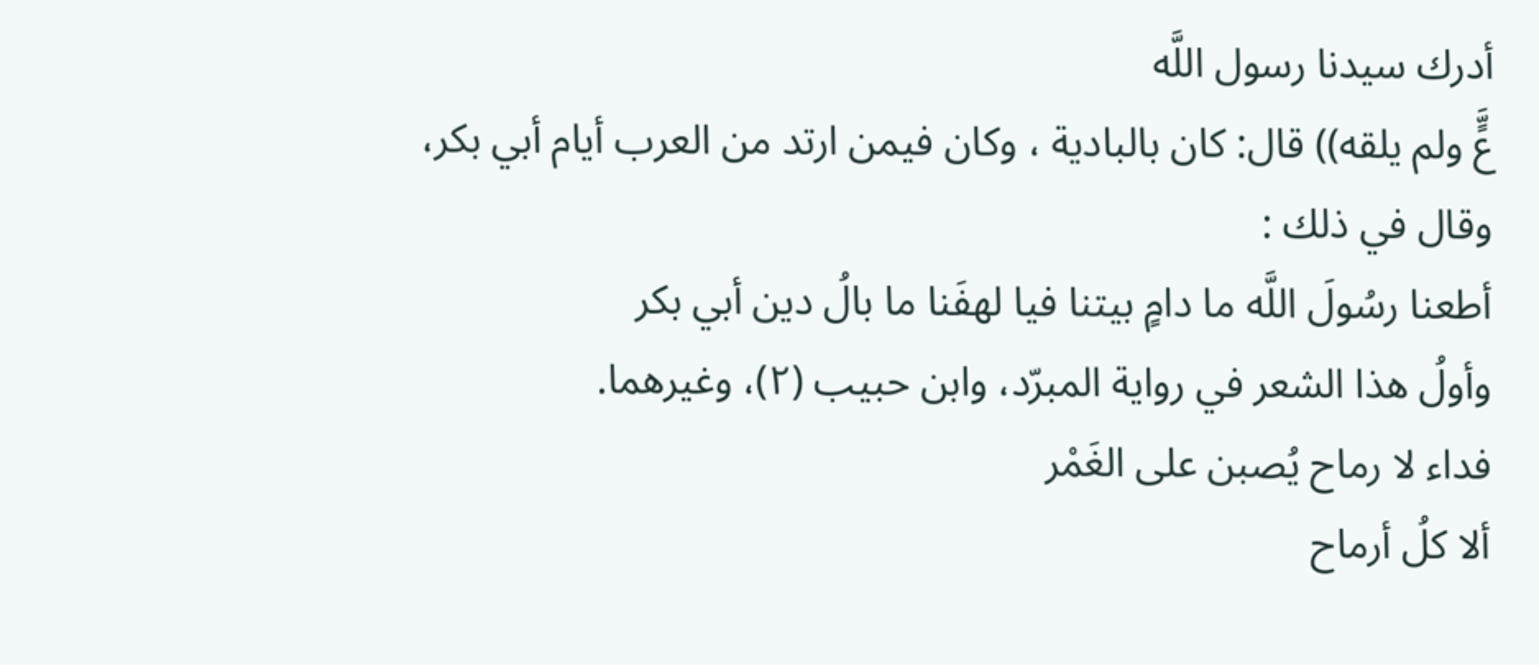أدرك سيدنا رسول اللَّه
عٍَّ ولم يلقه)) قال: كان بالبادية ، وكان فيمن ارتد من العرب أيام أبي بكر،
وقال في ذلك :
أطعنا رسُولَ اللَّه ما دامٍ بيتنا فيا لهفَنا ما بالُ دين أبي بكر
وأولُ هذا الشعر في رواية المبرّد، وابن حبيب (٢)، وغيرهما.
فداء لا رماح يُصبن على الغَمْر
ألا كلُ أرماح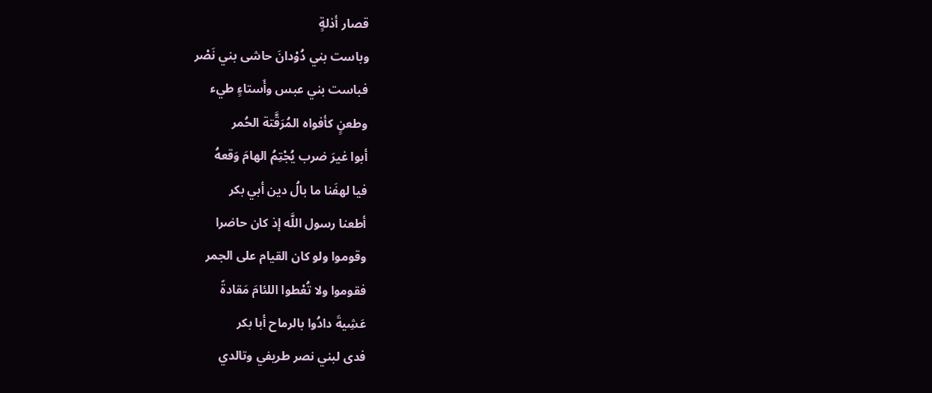قصار أذلةٍ
وباست بني دُوْدانَ حاشى بني نَصْر
فباست بني عبس وأَستاءٍ طيء
وطعنٍ كأفواه المُرَقَّتة الحُمر
أبوا غيرَ ضرب يُجْتِمُ الهامَ وَقعهُ
فيا لهفَنا ما بالُ دين أبي بكر
أطعنا رسول اللَّه إذ كان حاضرا
وقوموا ولو كان القيام على الجمر
فقوموا ولا تُعْطوا اللئامَ مَقادةً
عَشِيةَ دادُوا بالرماح أبا بكر
فدى لبني نصر طريفي وتالدي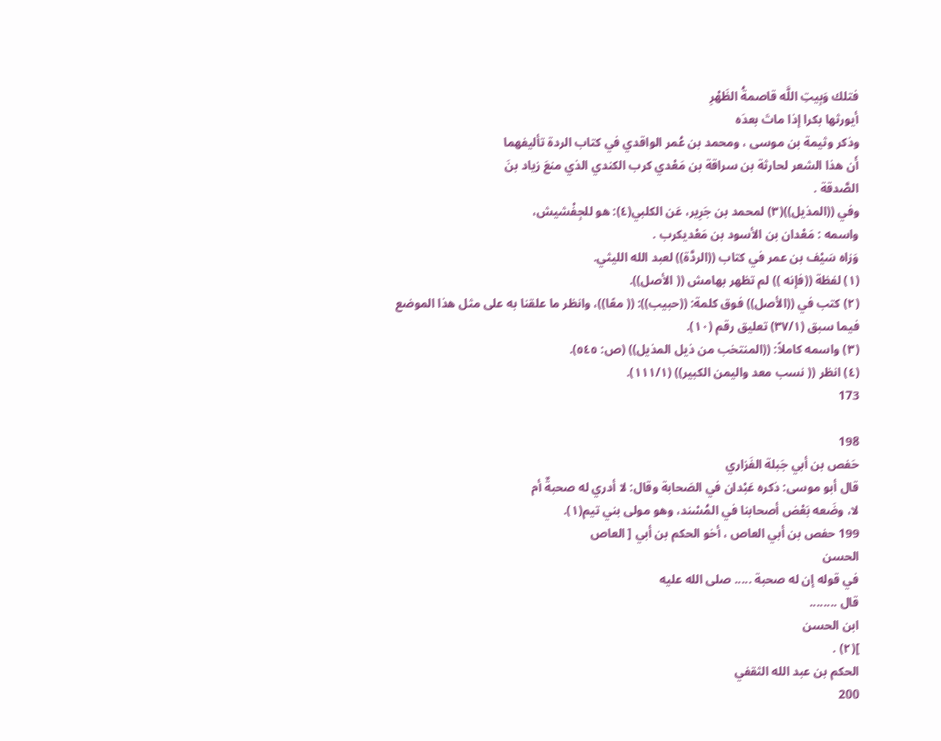فتلك وَبِيتِ اللَّه قاصمةُ الظَهْرِ
أيورثها بكرا إذا ماتَ بعدَه
وذكر وثيمة بن موسى ، ومحمد بن عُمر الواقدي في كتاب الردة تأليفهما
أَن هذا الشعر لحارثة بن سراقة بن مَعْدي كرب الكندي الذي منعَ زياد بنَ
الصَّدقة .
وفي ((المذيل))(٣) لمحمد بن جَرِير، عَن الكلبي(٤): هو للجِفْشيش،
واسمه : مَعْدان بن الأسود بن مَعْدیکرب .
وَزاه سَيْف بن عمر في كتاب ((الردَّة)) لعبد الله الليثي.
(١) لفظة ((فإنه )) لم تظهر بهامش (( الأصل)).
(٢) كتب في ((الأصل)) فوق كلمة: ((حبيب)): (( معًا))، وانظر ما علقنا به على مثل هذا الموضع
فيما سبق (٣٧/١) تعليق رقم (١٠).
(٣) واسمه كاملاً: ((المنتخب من ذيل المذيل)) (ص: ٥٤٥).
(٤) انظر (( نسب معد واليمن الكبير)) (١١١/١).
173

198
حَفص بن أبي جَبلة الفَزاري
قال أبو موسى: ذكره عَبْدان في الصَحابة وقال: لا أدري له صحبةٌ أم
لا، وضَعه بَعْض أصحابنا في المُسْند، وهو مولى بني تيم(١).
199 حفص بن أبي العاص ، أخو الحكم بن أبي [ العاص
الحسن
في قوله إن له صحبة ..... صلی الله علیه
قال ........
ابن الحسن
](٢) .
الحكم بن عبد الله الثقفي
200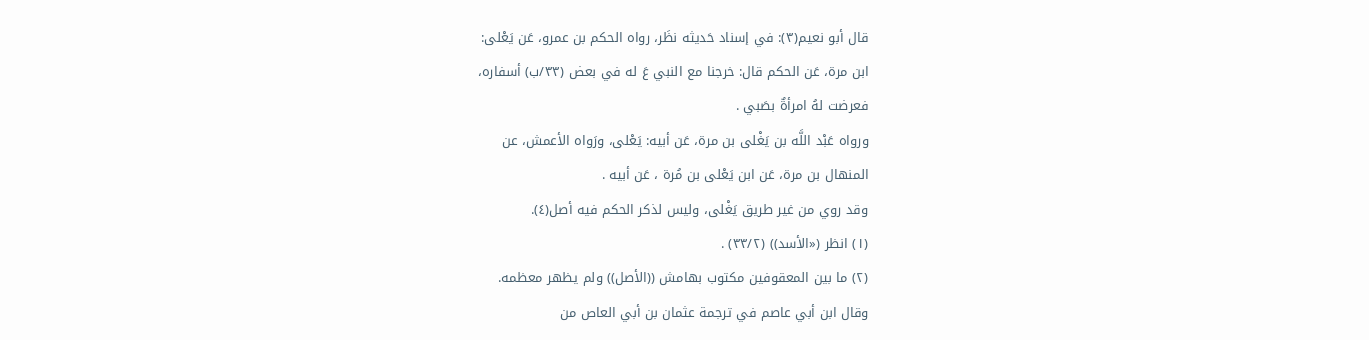قال أبو نعيم(٣): في إسناد حَديثه نظَر، رواه الحكم بن عمرو، عَن يَعْلى:
ابن مرة، عَن الحكم قال: خرجنا مع النبي عَ له في بعض (٣٣/ب) أسفاره،
فعرضت لهُ امرأةٌ بصَبي .
ورواه عَبْد اللَّه بن يَغْلى بن مرة، عَن أبيه: يَعْلى، ورَواه الأعمش، عن
المنهال بن مرة، عَن ابن يَعْلى بن مُرة ، عَن أبيه .
وقد روي من غير طريق يَغْلى، وليس لذكر الحكم فيه أصل(٤).
(١) انظر («الأسد)) (٣٣/٢) .
(٢) ما بين المعقوفين مكتوب بهامش ((الأصل)) ولم يظهر معظمه.
وقال ابن أبي عاصم في ترجمة عثمان بن أبي العاص من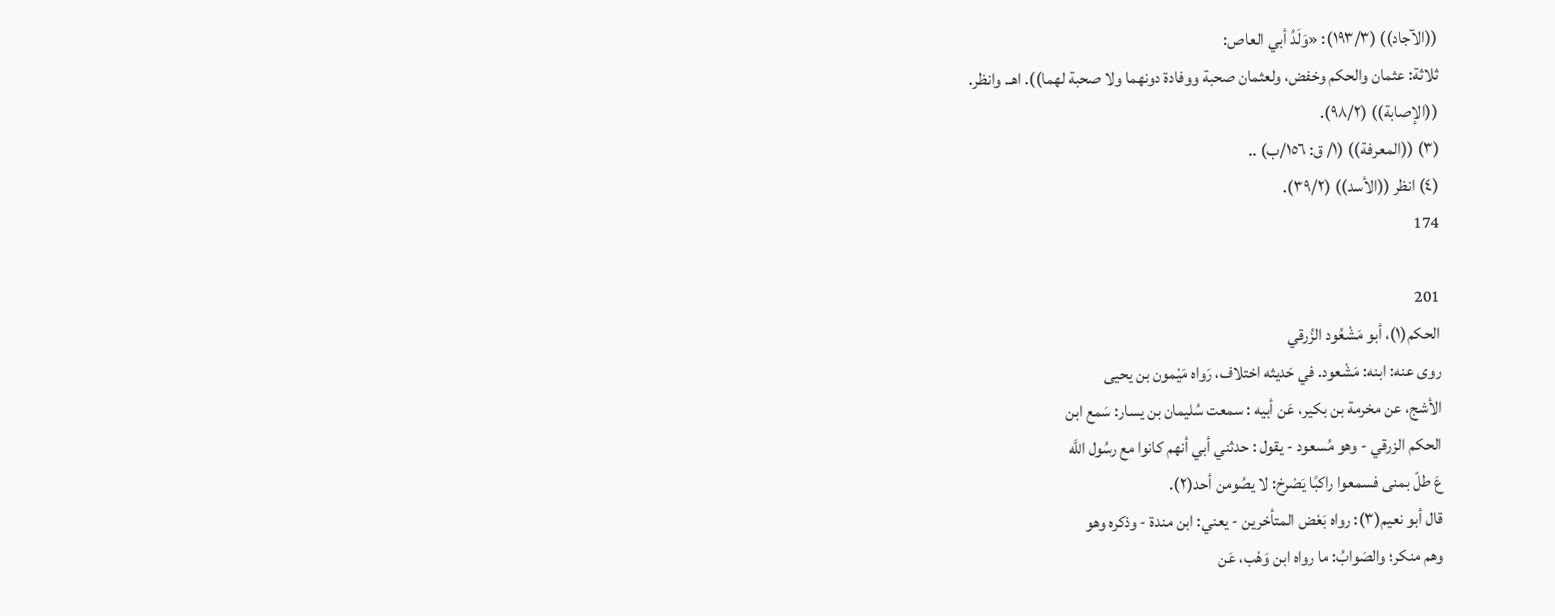((الآجاد)) (١٩٣/٣): «وَلَدُ أبي العاص:
ثلاثة: عثمان والحكم وخفض، ولعثمان صحبة ووفادة دونهما ولا صحبة لهما)). اهـ. وانظر.
((الإصابة)) (٩٨/٢).
(٣) ((المعرفة)) (١/ ق: ١٥٦/ب) ..
(٤) انظر ((الأسد)) (٣٩/٢).
174

201
الحكم(١)، أبو مَشْعُود الزُرقي
روى عنه: ابنه: مَشْعود. في حَديثه اختلاف، رَواه مَيْمون بن يحيى
الأشج، عن مخرمة بن بكير، عَن أبيه : سمعت سُليمان بن يسار: سَمع ابن
الحكم الزرقي - وهو مُسعود - يقول : حدثني أبي أنهم كانوا مع رسُول اللَّه
عَ طلّ بمنى فسمعوا راكبًا يَصْرخ: لا يصُومن أحد(٢).
قال أبو نعيم(٣): رواه بَعْض المتأخرين - يعني: ابن مندة - وذكره وهو
وهم منكر؛ والصَوابُ: ما رواه ابن وَهْب، عَن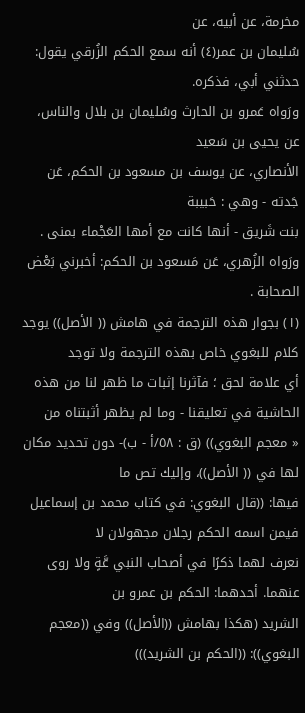مخرمة، عن أبيه، عن
سُليمان بن عمر(٤) أنه سمع الحكم الزُرقي يقول: حدثني أبي، فذكره.
ورَواه عَمرو بن الحارث وسُليمان بن بلال والناس، عن يحيى بن سَعيد
الأنصاري، عن يوسف بن مسعود بن الحكم، عَن جَدته - وهي : حَبيبة
بنت شَريق - أنها كانت مع أمها العَجْماء بمنى .
ورَواه الزُهري، عَن مَسعود بن الحكم: أخبرني بَعْض الصحابة .
(١) بجوار هذه الترجمة في هامش (( الأصل)) يوجد كلام للبغوي خاص بهذه الترجمة ولا توجد
أي علامة لحق ؛ فآثرنا إثبات ما ظهر لنا من هذه الحاشية في تعليقنا - وما لم يظهر أثبتناه من
« معجم البغوي)) (ق : ٥٨/أ - ب)- دون تحديد مكان لها في (( الأصل))، وإليك تص ما
فيها: ((قال البغوي: في كتاب محمد بن إسماعيل فيمن اسمه الحكم رجلان مجهولان لا
نعرف لهما ذكرًا في أصحاب النبي عَّةٍ ولا روى عنهما. أحدهما: الحكم بن عمرو بن
الشريد (هكذا بهامش ((الأصل)) وفي ((معجم البغوي)): ((الحكم بن الشريد)))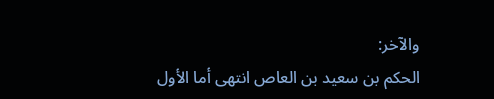والآخر:
الحكم بن سعيد بن العاص انتهى أما الأول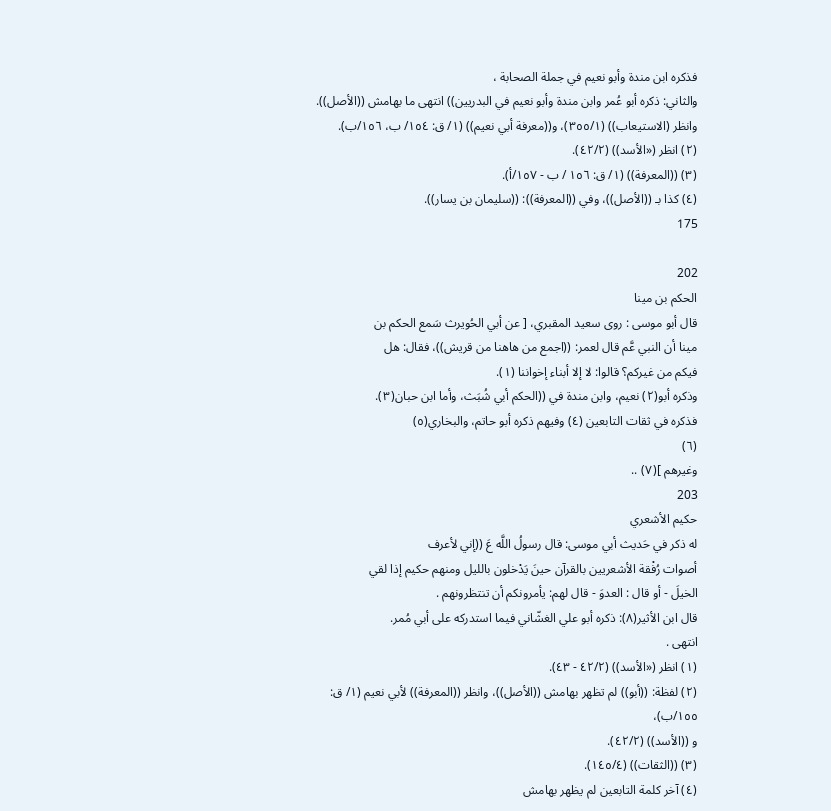فذكره ابن مندة وأبو نعيم في جملة الصحابة ،
والثاني: ذكره أبو عُمر وابن مندة وأبو نعيم في البدريين)) انتهى ما بهامش ((الأصل)).
وانظر (الاستيعاب)) (٣٥٥/١)، و((معرفة أبي نعيم)) (١/ ق: ١٥٤/ ب، ١٥٦/ب).
(٢) انظر («الأسد)) (٤٢/٢).
(٣) ((المعرفة)) (١/ ق: ١٥٦ / ب - ١٥٧/أ).
(٤) كذا بـ ((الأصل))، وفي ((المعرفة)): ((سليمان بن يسار)).
175

202
الحكم بن مینا
قال أبو موسى : روى سعيد المقبري، [ عن أبي الحُويرث سَمع الحكم بن
مينا أن النبي عَّم قال لعمر: ((اجمع من هاهنا من قريش))، فقال: هل
فيكم من غيركم؟ قالوا: لا إلا أبناء إخواننا (١).
وذكره أبو(٢) نعيم، وابن مندة في ((الحكم أبي شُبَث، وأما ابن حبان(٣).
فذكره في ثقات التابعين (٤) وفيهم ذكره أبو حاتم، والبخاري(٥)
(٦)
وغيرهم ](٧) ..
203
حكيم الأشعري
له ذكر في حَديث أبي موسى: قال رسولُ اللَّه عَ ((إني لأعرف
أصوات رُفْقة الأشعريين بالقرآن حينَ يَدْخلون بالليل ومنهم حكيم إذا لقي
الخيلَ - أو قال : العدوَ - قال لهم: يأمرونكم أن تنتظرونهم .
قال ابن الأثير(٨): ذكره أبو علي الغشّاني فيما استدركه على أبي مُمر.
انتھی .
(١) انظر («الأسد)) (٤٢/٢ - ٤٣).
(٢) لفظة: ((أبو)) لم تظهر بهامش ((الأصل))، وانظر ((المعرفة)) لأبي نعيم (١/ ق: ١٥٥/ب)،
و ((الأسد)) (٤٢/٢).
(٣) ((الثقات)) (١٤٥/٤).
(٤) آخر كلمة التابعين لم يظهر بهامش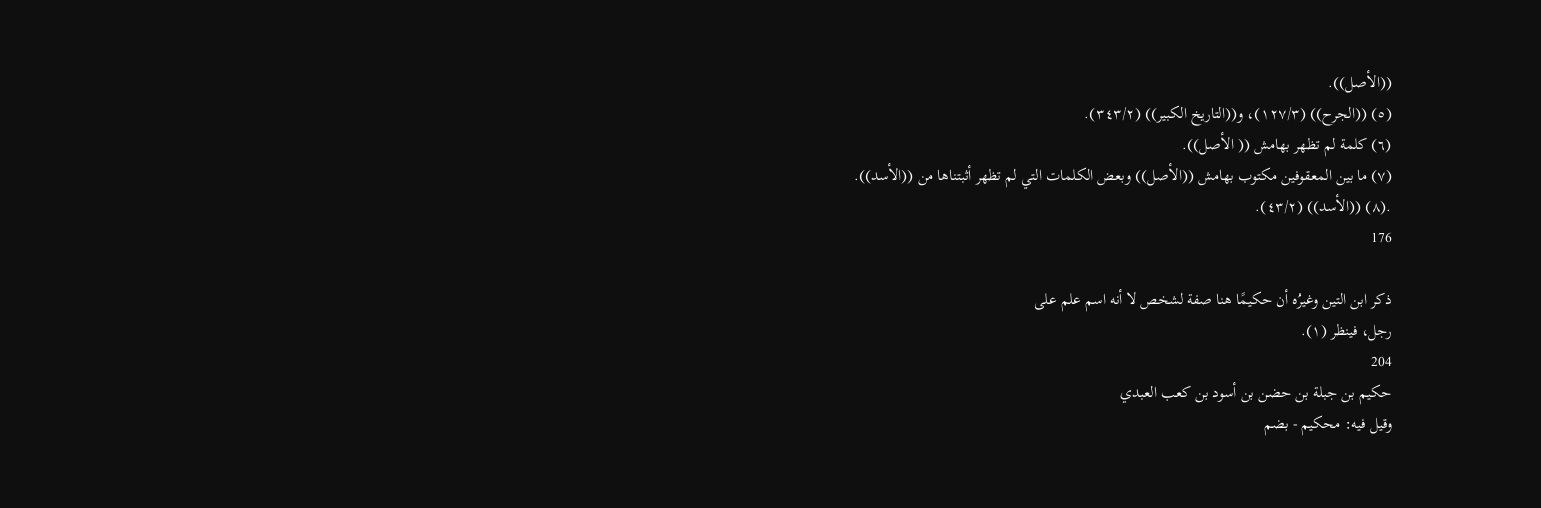((الأصل)).
(٥) ((الجرح)) (١٢٧/٣)، و((التاريخ الكبير)) (٣٤٣/٢).
(٦) كلمة لم تظهر بهامش (( الأصل)).
(٧) ما بين المعقوفين مكتوب بهامش ((الأصل)) وبعض الكلمات التي لم تظهر أثبتناها من ((الأسد)).
.(٨) ((الأسد)) (٤٣/٢).
176

ذكر ابن التين وغيرُه أن حكيمًا هنا صفة لشخص لا أنه اسم علم على
رجل، فينظر (١).
204
حكيم بن جبلة بن حضن بن أسود بن كعب العبدي
وقيل فيه: محكيم - بضم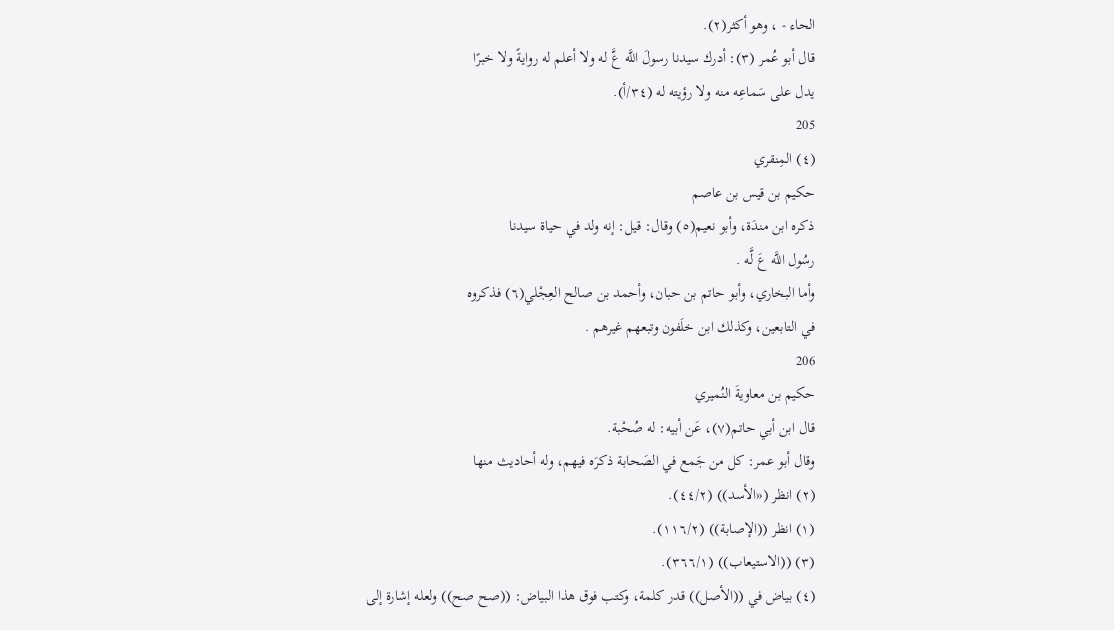الحاء - ، وهو أكثر(٢).
قال أبو عُمر (٣): أدرك سيدنا رسولَ اللَّه عَّ له ولا أعلم له روايةً ولا خبرًا
يدل على سَماعِه منه ولا رؤيته له (٣٤/أ).
205
(٤) المِنقري
حكيم بن قيس بن عاصم
ذكره ابن مندَة، وأبو نعيم(٥) وقال: قيل: إنه ولد في حياة سيدنا
رسُول اللَّه عَ لَّه .
وأما البخاري، وأبو حاتم بن حبان، وأحمد بن صالح العِجْلي(٦) فذكروه
في التابعين، وكذلك ابن خلَفون وتبعهم غيرهم .
206
حكيم بن معاويةَ النُميري
قال ابن أبي حاتم(٧)، عَن أبيه: له صُحْبة.
وقال أبو عمر: كل من جَمع في الصَحابة ذكرَه فيهم، وله أحاديث منها
(٢) انظر («الأسد)) (٤٤/٢).
(١) انظر ((الإصابة)) (١١٦/٢).
(٣) ((الاستيعاب)) (٣٦٦/١).
(٤) بياض في ((الأصل)) قدر كلمة، وكتب فوق هذا البياض: ((صح صح)) ولعله إشارة إلى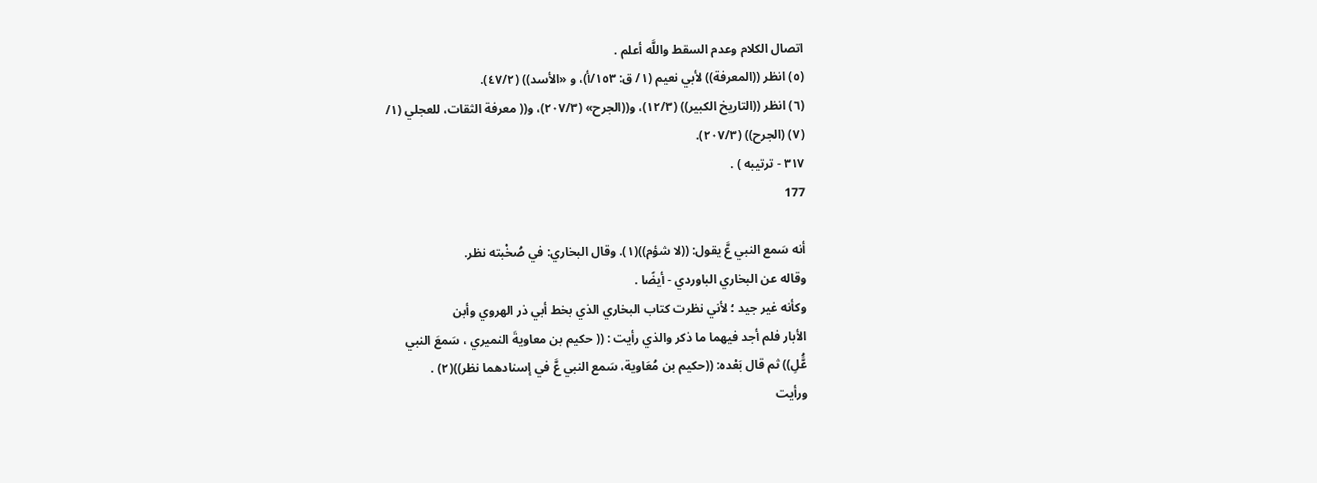اتصال الكلام وعدم السقط واللَّه أعلم .
(٥) انظر ((المعرفة)) لأبي نعيم (١/ ق: ١٥٣/أ)، و «الأسد)) (٤٧/٢).
(٦) انظر ((التاريخ الكبير)) (١٢/٣)، و((الجرح» (٢٠٧/٣)، و(( معرفة الثقات، للعجلي (١/
(٧) (الجرح)) (٢٠٧/٣).
٣١٧ - ترتيبه ) .
177

أنه سَمع النبي عَّ يقول: ((لا شؤم))(١). وقال البخاري: في صُخْبته نظر.
وقاله عن البخاري الباوردي - أيضًا .
وكأنه غير جيد ؛ لأني نظرت كتاب البخاري الذي بخط أبي ذر الهروي وأبن
الأبار فلم أجد فيهما ما ذكر والذي رأيت : (( حكيم بن معاويةَ النميري ، سَمعَ النبي
عَُّلِ)) ثم قال بَعْده: ((حكيم بن مُعَاوية، سَمع النبي عَّ في إسنادهما نظر))(٢) .
ورأيت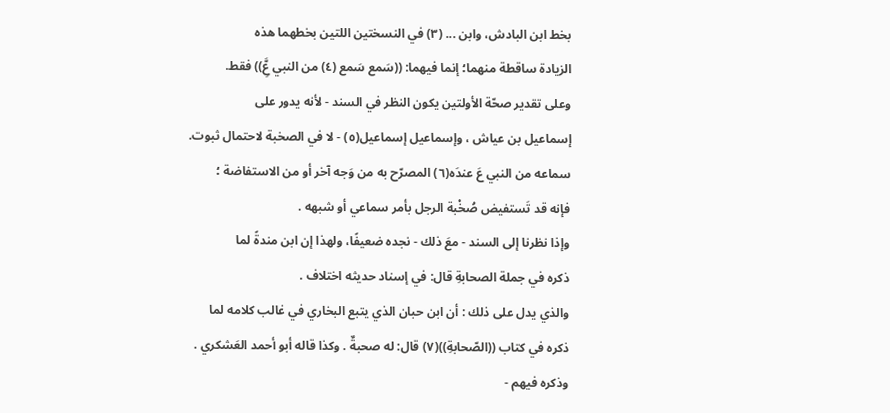بخط ابن البادش، وابن ... (٣) في النسختين اللتين بخطهما هذه
الزيادة ساقطة منهما؛ إنما فيهما: ((سَمع سَمع (٤) من النبي عَِّ)) فقط.
وعلى تقدير صحّة الأولتين يكون النظر في السند - لأنه يدور علی
إسماعيل بن عياش ، وإسماعيل إسماعيل(٥) - لا في الصخبة لاحتمال ثبوت.
سماعه من النبي عَ عندَه(٦) المصرّح به من وَجه آخر أو من الاستفاضة ؛
فإنه قد تَستفيض صُخْبة الرجل بأمر سماعي أو شبهه .
وإذا نظرنا إلى السند - معَ ذلك - نجده ضعيفًا، ولهذا إن ابن مندةً لما
ذكره في جملة الصحابةِ قال: في إسناد حديثه اختلاف .
والذي يدل على ذلك : أن ابن حبان الذي يتبع البخاري في غالب كلامه لما
ذكره في كتاب ((الصّحابةِ))(٧) قال: له صحبةٌ . وكذا قاله أبو أحمد العَشكري .
وذكره فيهم -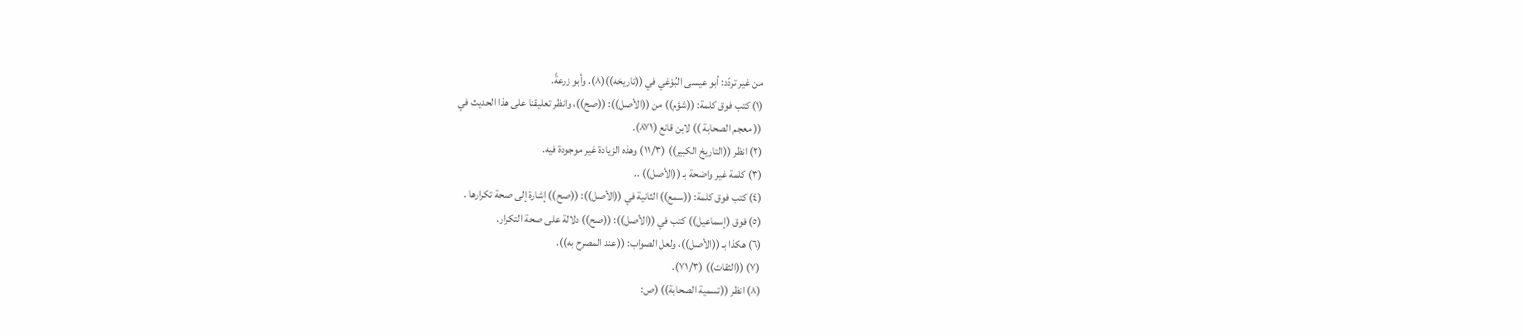من غير تردّد: أبو عيسى البُوْغي في ((تاريخه))(٨). وأبو زرعةً.
(١) كتب فوق كلمة: ((شؤم)) من ((الأصل)): ((صح))، وانظر تعليقنا على هذا الحديث في
(( معجم الصحابة )) لابن قانع (٨٧١).
(٢) انظر ((التاريخ الكبير)) (١١/٣) وهذه الزيادة غير موجودة فيه.
(٣) كلمة غير واضحة بـ ((الأصل)) ..
(٤) كتب فوق كلمة: ((سمع)) الثانية في ((الأصل)): ((صح)) إشارة إلى صحة تكرارها .
(٥) فوق (إسماعيل)) كتب في ((الأصل)): ((صح)) دلالة على صحة التكرار.
(٦) هكذا بـ ((الأصل))، ولعل الصواب: ((عند المصرح به)).
(٧) ((الثقات)) (٧١/٣).
(٨) انظر ((تسمية الصحابة)) (ص: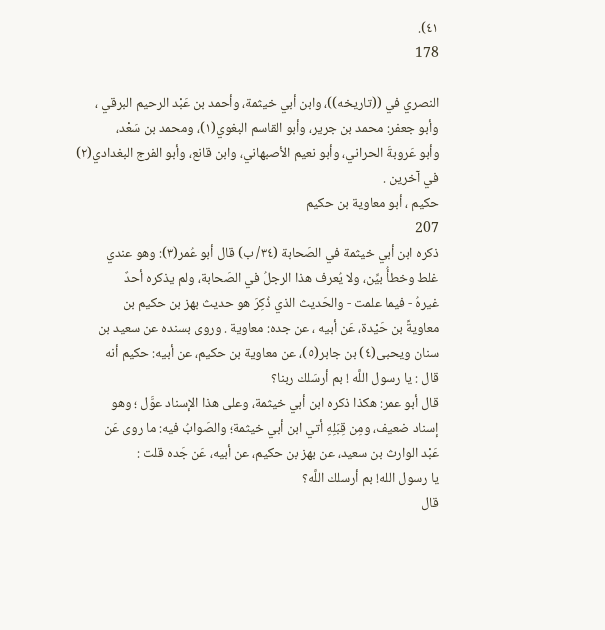٤١).
178

النصري في ((تاريخه))، وابن أبي خيثمة، وأحمد بن عَبْد الرحيم البرقي ،
وأبو جعفر: محمد بن جرير، وأبو القاسم البغوي(١)، ومحمد بن سَعْد،
وأبو عَروبةَ الحراني، وأبو نعيم الأصبهاني، وابن قانع، وأبو الفرج البغدادي(٢)
في آخرین .
حکیم ، أبو معاوية بن حكيم
207
ذكره ابن أبي خيثمة في الصَحابة (٣٤/ ب) قال أبو عُمر(٣): وهو عندي
غلط وخطأُ بيِّن، ولا يُعرف هذا الرجلُ في الصَحابة، ولم يذكره أحدٌ
غيرهُ - فيما علمت - والحَديث الذي ذُكِرَ هو حديث بهز بن حكيم بن
معاويةً بن حَيْدة، عَن أبيه ، عن جده: معاوية . وروى بسنده عن سعيد بن
سنان ويحبى(٤) بن جابر(٥)، عن معاوية بن حكيم، عن أبيه: حكيم أنه
قال : يا رسول اللَّه ! بم أرسَلك ربنا؟
قال أبو عمر: هكذا ذكره ابن أبي خيثمة، وعلى هذا الإسناد عوَّل ؛ وهو
إسناد ضعيف، ومِن قِبَلِهِ أتي ابن أبي خيثمة؛ والصَوابُ فيه: ما روى عَن
عَبْد الوارث بن سعيد، عن بهز بن حكيم، عن أبيه، عَن جَده قلت :
يا رسول الله! بم أرسلك اللَّه؟
قال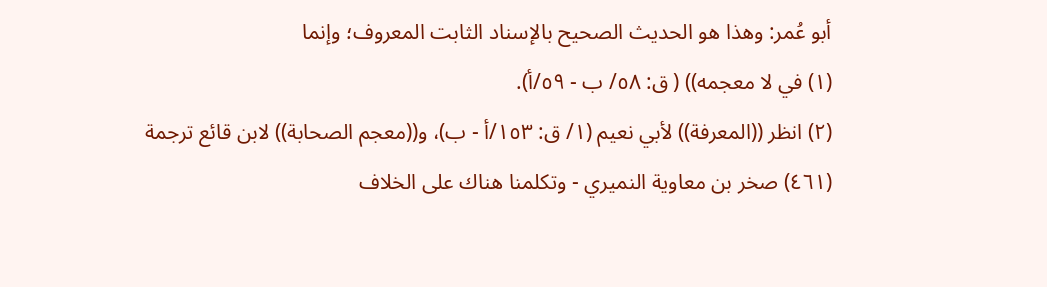أبو عُمر: وهذا هو الحديث الصحيح بالإسناد الثابت المعروف؛ وإنما
(١) في لا معجمه)) ( ق: ٥٨/ ب - ٥٩/أ).
(٢) انظر ((المعرفة)) لأبي نعيم (١/ ق: ١٥٣/أ - ب)، و((معجم الصحابة)) لابن قائع ترجمة
(٤٦١) صخر بن معاوية النميري - وتكلمنا هناك على الخلاف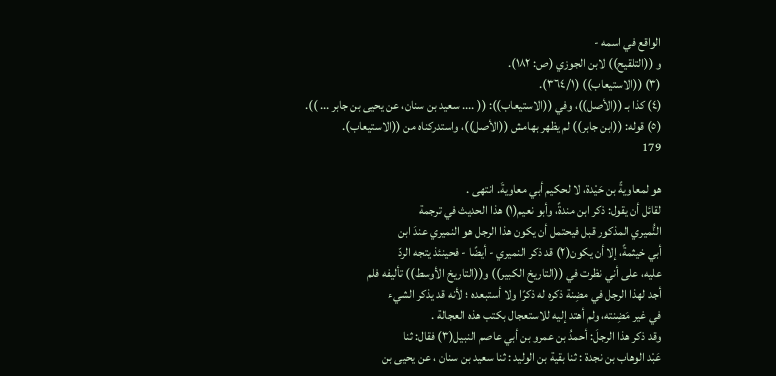الواقع في اسمه -
و ((التلقيح)) لابن الجوزي (ص: ١٨٢).
(٣) ((الاستيعاب)) (٣٦٤/١).
(٤) كذا بـ ((الأصل))، وفي ((الاستيعاب)): (( .... سعيد بن سنان، عن يحيى بن جابر ... )).
(٥) قوله: ((ابن جابر)) لم يظهر بهامش ((الأصل))، واستدركناه من ((الاستيعاب).
179

هو لمعاويةً بن حَيْدة، لا لحكيم أبي معاويةَ. انتهى .
لقائل أن يقول: ذكر ابن مندةً، وأبو نعيم(١) هذا الحديث في ترجمة
النُّميري المذكور قبل فيحتمل أن يكون هذا الرجل هو النميري عندَ ابن
أبي خيثمةً، إلا أن يكون(٢) قد ذكر النميري - أيضًا - فحينئذ يتجه الردّ
عليه، على أني نظرت في ((التاريخ الكبير)) و((التاريخ الأوسط)) تأليفه فلم
أجد لهذا الرجل في مضِنة ذكره له ذكرًا ولا أستبعده ؛ لأنه قد يذكر الشيء
في غير مَضِنته، ولم أهتد إليه للاستعجال بكتب هذه العجالة .
وقد ذكر هذا الرجلَ: أحمدُ بن عمرو بن أبي عاصم النبيل(٣) فقال: ثنا
عَبْد الوهاب بن نجدة : ثنا بقية بن الوليد : ثنا سعيد بن سنان ، عن يحيى بن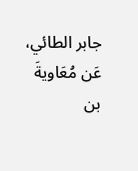جابر الطائي، عَن مُعَاويةَ بن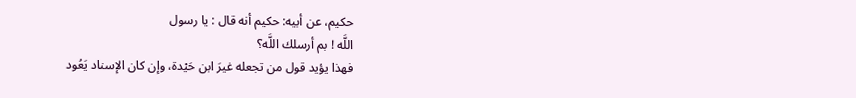حكيم، عن أبيه: حكيم أنه قال : يا رسول
اللَّه ! بم أرسلك اللَّه؟
فهذا يؤيد قول من تجعله غيرَ ابن حَيْدة، وإن كان الإسناد يَعُود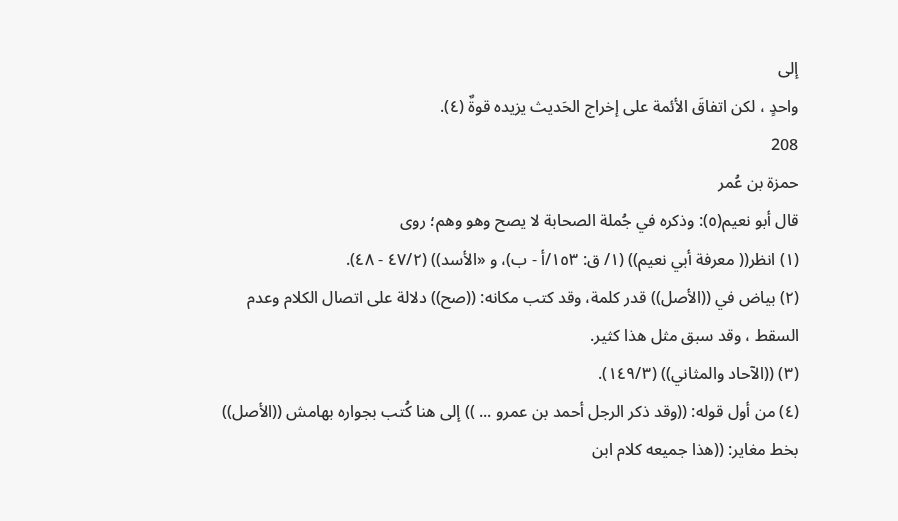إلى
واحدٍ ، لكن اتفاقَ الأئمة على إخراج الحَديث يزيده قوةٌ (٤).
208
حمزة بن عُمر
قال أبو نعيم(٥): وذكره في جُملة الصحابة لا يصح وهو وهم؛ روى
(١) انظر(( معرفة أبي نعيم)) (١/ ق: ١٥٣/أ - ب)، و «الأسد)) (٤٧/٢ - ٤٨).
(٢) بياض في ((الأصل)) قدر كلمة، وقد كتب مكانه: ((صح)) دلالة على اتصال الكلام وعدم
السقط ، وقد سبق مثل هذا كثير.
(٣) ((الآحاد والمثاني)) (١٤٩/٣).
(٤) من أول قوله: ((وقد ذكر الرجل أحمد بن عمرو ... )) إلى هنا كُتب بجواره بهامش ((الأصل))
بخط مغاير: ((هذا جميعه كلام ابن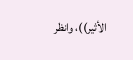الأثير))، وانظر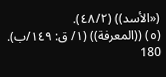(«الأسد)) (٤٨/٢).
(٥) ((المعرفة)) (١/ ق: ١٤٩/ب).
180